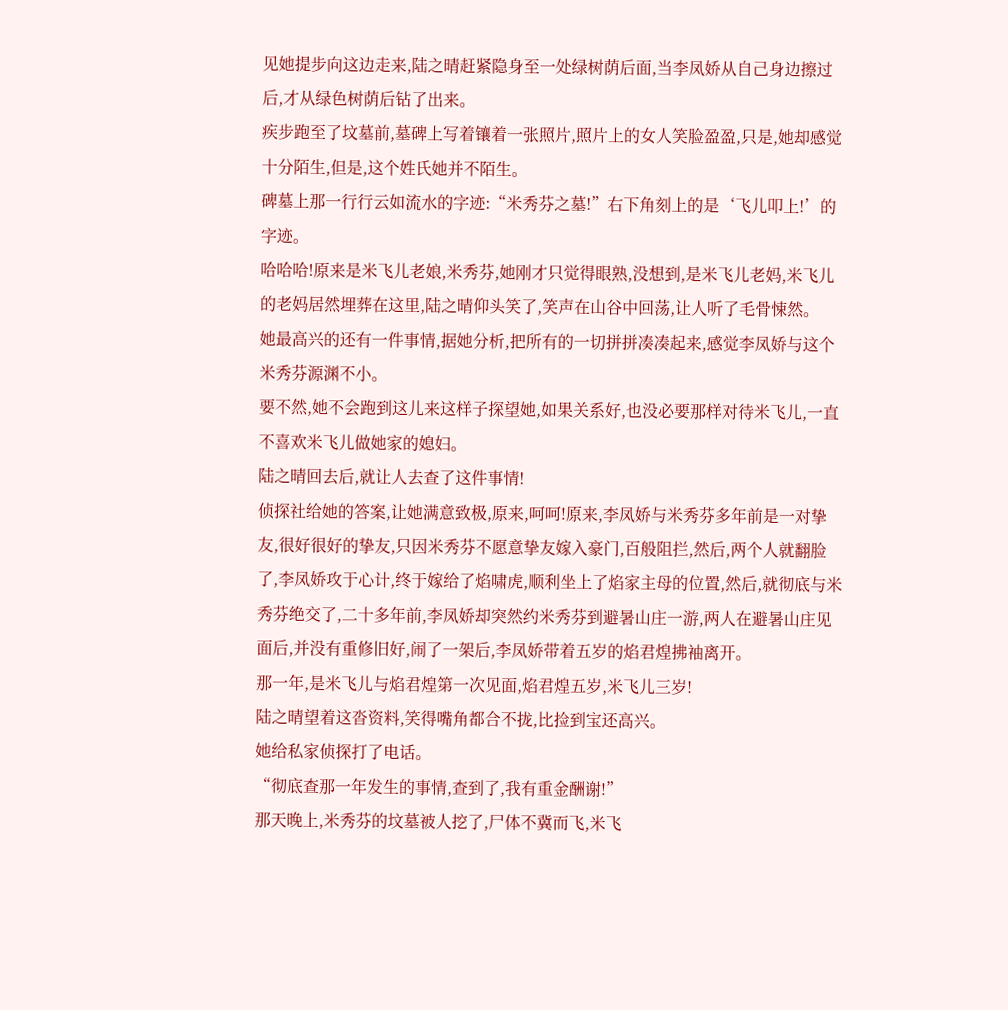见她提步向这边走来,陆之晴赶紧隐身至一处绿树荫后面,当李凤娇从自己身边擦过后,才从绿色树荫后钻了出来。
疾步跑至了坟墓前,墓碑上写着镶着一张照片,照片上的女人笑脸盈盈,只是,她却感觉十分陌生,但是,这个姓氏她并不陌生。
碑墓上那一行行云如流水的字迹:“米秀芬之墓!”右下角刻上的是‘飞儿叩上!’的字迹。
哈哈哈!原来是米飞儿老娘,米秀芬,她刚才只觉得眼熟,没想到,是米飞儿老妈,米飞儿的老妈居然埋葬在这里,陆之晴仰头笑了,笑声在山谷中回荡,让人听了毛骨悚然。
她最高兴的还有一件事情,据她分析,把所有的一切拼拼凑凑起来,感觉李凤娇与这个米秀芬源渊不小。
要不然,她不会跑到这儿来这样子探望她,如果关系好,也没必要那样对待米飞儿,一直不喜欢米飞儿做她家的媳妇。
陆之晴回去后,就让人去查了这件事情!
侦探社给她的答案,让她满意致极,原来,呵呵!原来,李凤娇与米秀芬多年前是一对挚友,很好很好的挚友,只因米秀芬不愿意挚友嫁入豪门,百般阻拦,然后,两个人就翻脸了,李凤娇攻于心计,终于嫁给了焰啸虎,顺利坐上了焰家主母的位置,然后,就彻底与米秀芬绝交了,二十多年前,李凤娇却突然约米秀芬到避暑山庄一游,两人在避暑山庄见面后,并没有重修旧好,闹了一架后,李凤娇带着五岁的焰君煌拂袖离开。
那一年,是米飞儿与焰君煌第一次见面,焰君煌五岁,米飞儿三岁!
陆之晴望着这沓资料,笑得嘴角都合不拢,比捡到宝还高兴。
她给私家侦探打了电话。
“彻底查那一年发生的事情,查到了,我有重金酬谢!”
那天晚上,米秀芬的坟墓被人挖了,尸体不冀而飞,米飞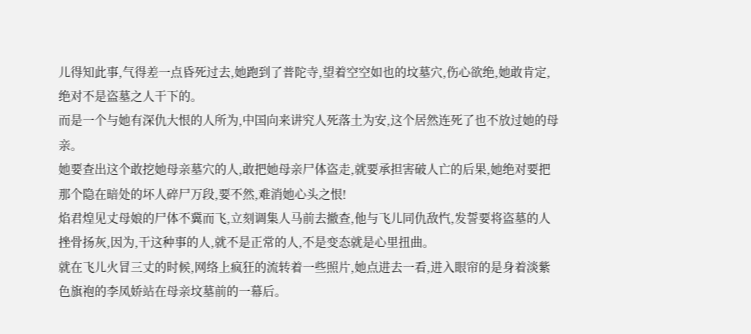儿得知此事,气得差一点昏死过去,她跑到了普陀寺,望着空空如也的坟墓穴,伤心欲绝,她敢肯定,绝对不是盗墓之人干下的。
而是一个与她有深仇大恨的人所为,中国向来讲究人死落土为安,这个居然连死了也不放过她的母亲。
她要查出这个敢挖她母亲墓穴的人,敢把她母亲尸体盗走,就要承担害破人亡的后果,她绝对要把那个隐在暗处的坏人碎尸万段,要不然,难消她心头之恨!
焰君煌见丈母娘的尸体不冀而飞,立刻调集人马前去撤查,他与飞儿同仇敌忾,发誓要将盗墓的人挫骨扬灰,因为,干这种事的人,就不是正常的人,不是变态就是心里扭曲。
就在飞儿火冒三丈的时候,网络上疯狂的流转着一些照片,她点进去一看,进入眼帘的是身着淡紫色旗袍的李凤娇站在母亲坟墓前的一幕后。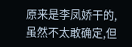原来是李凤娇干的,虽然不太敢确定,但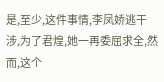是,至少,这件事情,李凤娇逃干涉,为了君煌,她一再委屈求全,然而,这个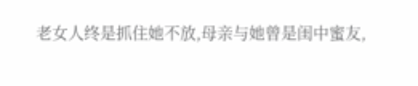老女人终是抓住她不放,母亲与她曾是闺中蜜友,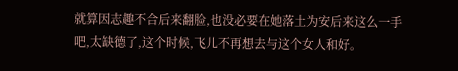就算因志趣不合后来翻脸,也没必要在她落土为安后来这么一手吧,太缺德了,这个时候,飞儿不再想去与这个女人和好。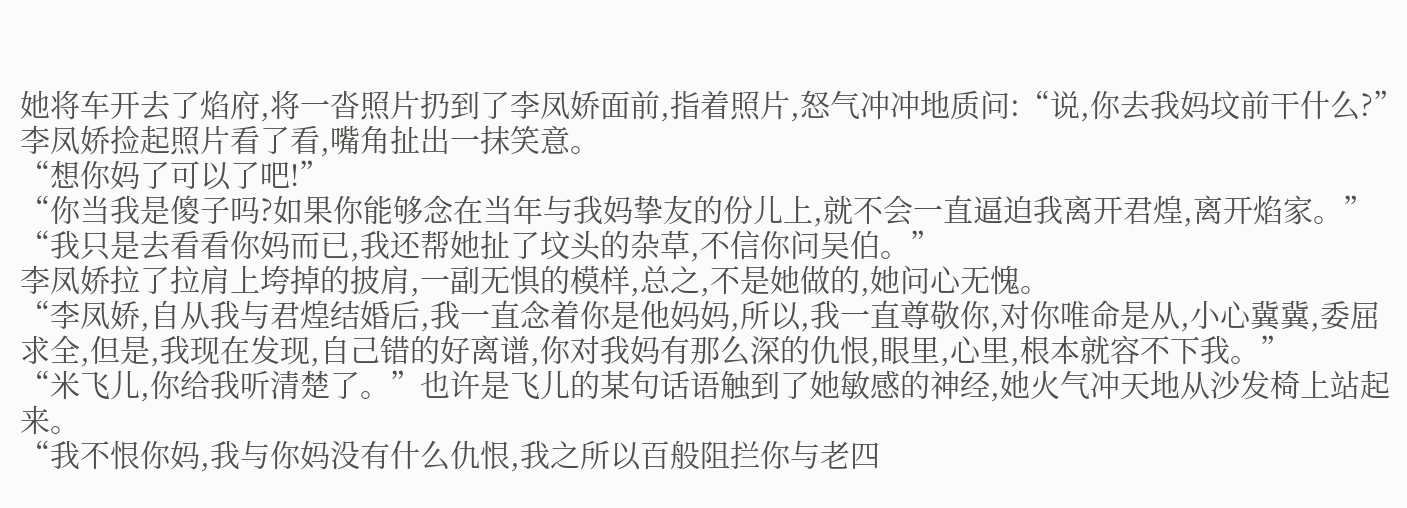她将车开去了焰府,将一沓照片扔到了李凤娇面前,指着照片,怒气冲冲地质问:“说,你去我妈坟前干什么?”
李凤娇捡起照片看了看,嘴角扯出一抹笑意。
“想你妈了可以了吧!”
“你当我是傻子吗?如果你能够念在当年与我妈挚友的份儿上,就不会一直逼迫我离开君煌,离开焰家。”
“我只是去看看你妈而已,我还帮她扯了坟头的杂草,不信你问吴伯。”
李凤娇拉了拉肩上垮掉的披肩,一副无惧的模样,总之,不是她做的,她问心无愧。
“李凤娇,自从我与君煌结婚后,我一直念着你是他妈妈,所以,我一直尊敬你,对你唯命是从,小心冀冀,委屈求全,但是,我现在发现,自己错的好离谱,你对我妈有那么深的仇恨,眼里,心里,根本就容不下我。”
“米飞儿,你给我听清楚了。”也许是飞儿的某句话语触到了她敏感的神经,她火气冲天地从沙发椅上站起来。
“我不恨你妈,我与你妈没有什么仇恨,我之所以百般阻拦你与老四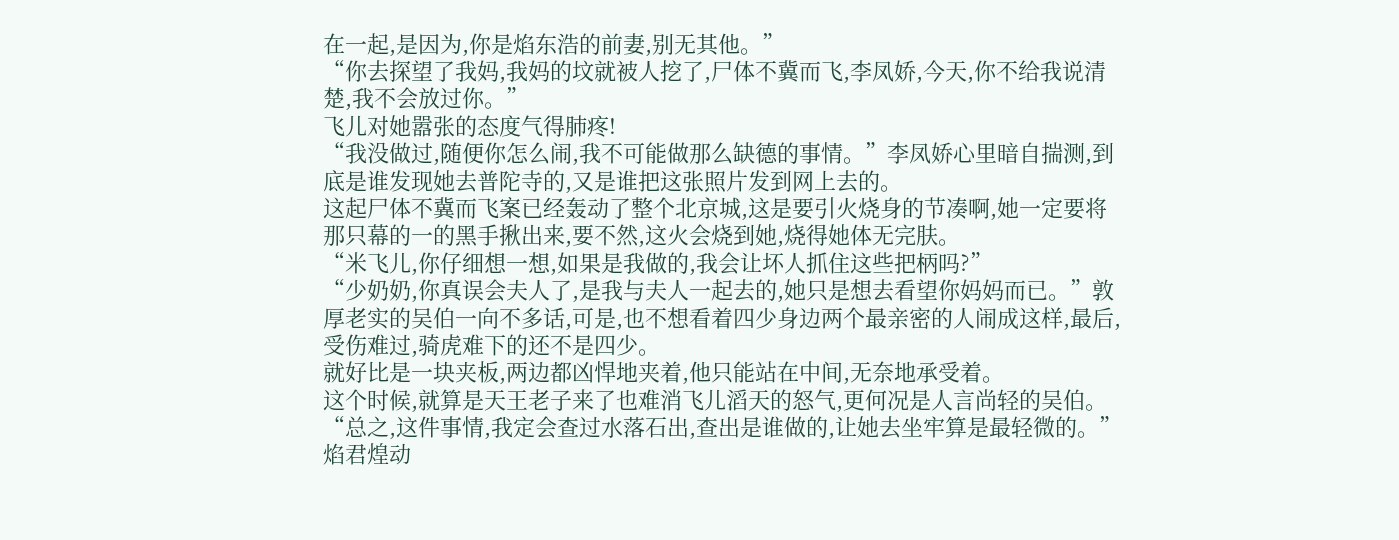在一起,是因为,你是焰东浩的前妻,别无其他。”
“你去探望了我妈,我妈的坟就被人挖了,尸体不冀而飞,李凤娇,今天,你不给我说清楚,我不会放过你。”
飞儿对她嚣张的态度气得肺疼!
“我没做过,随便你怎么闹,我不可能做那么缺德的事情。”李凤娇心里暗自揣测,到底是谁发现她去普陀寺的,又是谁把这张照片发到网上去的。
这起尸体不冀而飞案已经轰动了整个北京城,这是要引火烧身的节凑啊,她一定要将那只幕的一的黑手揪出来,要不然,这火会烧到她,烧得她体无完肤。
“米飞儿,你仔细想一想,如果是我做的,我会让坏人抓住这些把柄吗?”
“少奶奶,你真误会夫人了,是我与夫人一起去的,她只是想去看望你妈妈而已。”敦厚老实的吴伯一向不多话,可是,也不想看着四少身边两个最亲密的人闹成这样,最后,受伤难过,骑虎难下的还不是四少。
就好比是一块夹板,两边都凶悍地夹着,他只能站在中间,无奈地承受着。
这个时候,就算是天王老子来了也难消飞儿滔天的怒气,更何况是人言尚轻的吴伯。
“总之,这件事情,我定会查过水落石出,查出是谁做的,让她去坐牢算是最轻微的。”
焰君煌动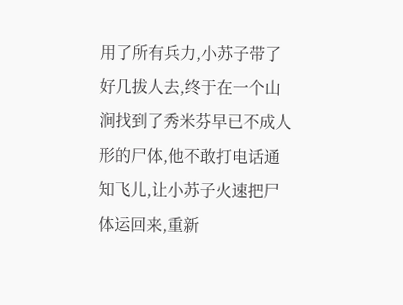用了所有兵力,小苏子带了好几拔人去,终于在一个山涧找到了秀米芬早已不成人形的尸体,他不敢打电话通知飞儿,让小苏子火速把尸体运回来,重新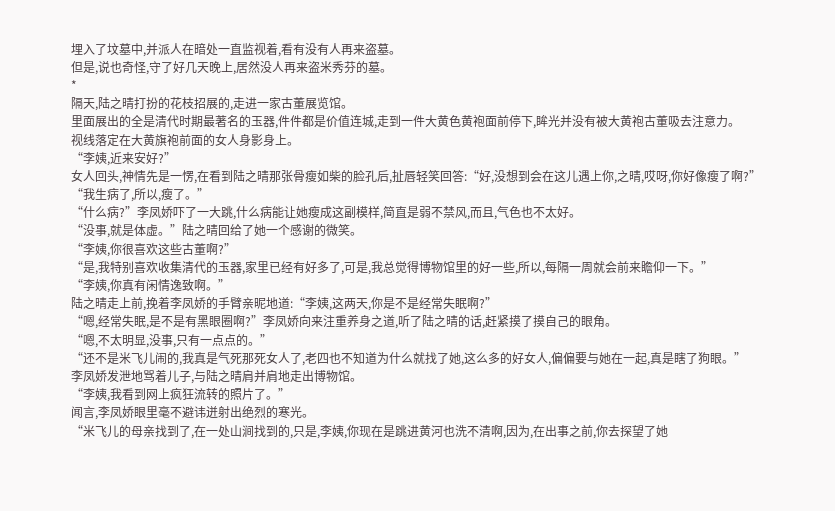埋入了坟墓中,并派人在暗处一直监视着,看有没有人再来盗墓。
但是,说也奇怪,守了好几天晚上,居然没人再来盗米秀芬的墓。
*
隔天,陆之晴打扮的花枝招展的,走进一家古董展览馆。
里面展出的全是清代时期最著名的玉器,件件都是价值连城,走到一件大黄色黄袍面前停下,眸光并没有被大黄袍古董吸去注意力。
视线落定在大黄旗袍前面的女人身影身上。
“李姨,近来安好?”
女人回头,神情先是一愣,在看到陆之晴那张骨瘦如柴的脸孔后,扯唇轻笑回答:“好,没想到会在这儿遇上你,之晴,哎呀,你好像瘦了啊?”
“我生病了,所以,瘦了。”
“什么病?”李凤娇吓了一大跳,什么病能让她瘦成这副模样,简直是弱不禁风,而且,气色也不太好。
“没事,就是体虚。”陆之晴回给了她一个感谢的微笑。
“李姨,你很喜欢这些古董啊?”
“是,我特别喜欢收集清代的玉器,家里已经有好多了,可是,我总觉得博物馆里的好一些,所以,每隔一周就会前来瞻仰一下。”
“李姨,你真有闲情逸致啊。”
陆之晴走上前,挽着李凤娇的手臂亲昵地道:“李姨,这两天,你是不是经常失眠啊?”
“嗯,经常失眠,是不是有黑眼圈啊?”李凤娇向来注重养身之道,听了陆之晴的话,赶紧摸了摸自己的眼角。
“嗯,不太明显,没事,只有一点点的。”
“还不是米飞儿闹的,我真是气死那死女人了,老四也不知道为什么就找了她,这么多的好女人,偏偏要与她在一起,真是瞎了狗眼。”
李凤娇发泄地骂着儿子,与陆之晴肩并肩地走出博物馆。
“李姨,我看到网上疯狂流转的照片了。”
闻言,李凤娇眼里毫不避讳迸射出绝烈的寒光。
“米飞儿的母亲找到了,在一处山涧找到的,只是,李姨,你现在是跳进黄河也洗不清啊,因为,在出事之前,你去探望了她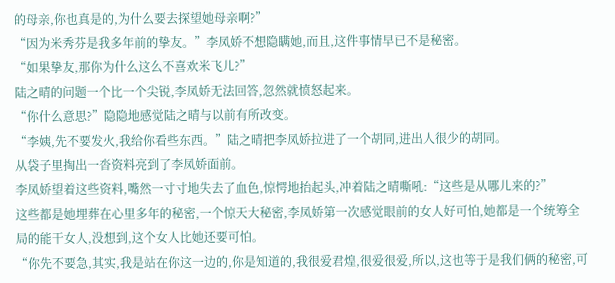的母亲,你也真是的,为什么要去探望她母亲啊?”
“因为米秀芬是我多年前的挚友。”李凤娇不想隐瞒她,而且,这件事情早已不是秘密。
“如果挚友,那你为什么这么不喜欢米飞儿?”
陆之晴的问题一个比一个尖锐,李凤娇无法回答,忽然就愤怒起来。
“你什么意思?”隐隐地感觉陆之晴与以前有所改变。
“李姨,先不要发火,我给你看些东西。”陆之晴把李凤娇拉进了一个胡同,进出人很少的胡同。
从袋子里掏出一沓资料亮到了李凤娇面前。
李凤娇望着这些资料,嘴然一寸寸地失去了血色,惊愕地抬起头,冲着陆之晴嘶吼:“这些是从哪儿来的?”
这些都是她埋葬在心里多年的秘密,一个惊天大秘密,李凤娇第一次感觉眼前的女人好可怕,她都是一个统筹全局的能干女人,没想到,这个女人比她还要可怕。
“你先不要急,其实,我是站在你这一边的,你是知道的,我很爱君煌,很爱很爱,所以,这也等于是我们俩的秘密,可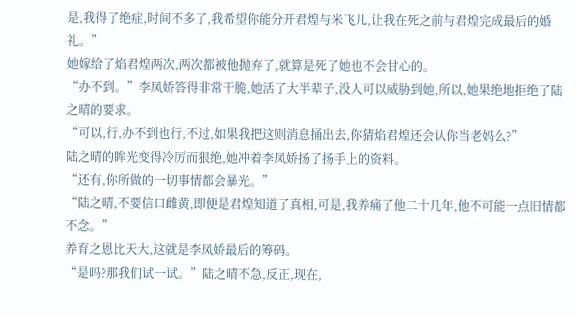是,我得了绝症,时间不多了,我希望你能分开君煌与米飞儿,让我在死之前与君煌完成最后的婚礼。”
她嫁给了焰君煌两次,两次都被他抛弃了,就算是死了她也不会甘心的。
“办不到。”李凤娇答得非常干脆,她活了大半辈子,没人可以威胁到她,所以,她果绝地拒绝了陆之晴的要求。
“可以,行,办不到也行,不过,如果我把这则消息捅出去,你猜焰君煌还会认你当老妈么?”
陆之晴的眸光变得冷厉而狠绝,她冲着李凤娇扬了扬手上的资料。
“还有,你所做的一切事情都会暴光。”
“陆之晴,不要信口雌黄,即便是君煌知道了真相,可是,我养痛了他二十几年,他不可能一点旧情都不念。”
养育之恩比天大,这就是李凤娇最后的筹码。
“是吗?那我们试一试。”陆之晴不急,反正,现在,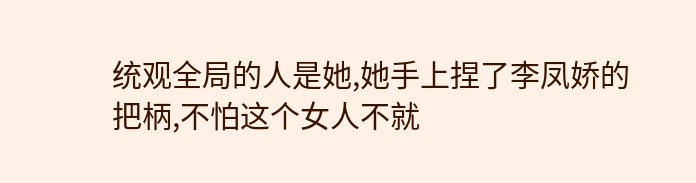统观全局的人是她,她手上捏了李凤娇的把柄,不怕这个女人不就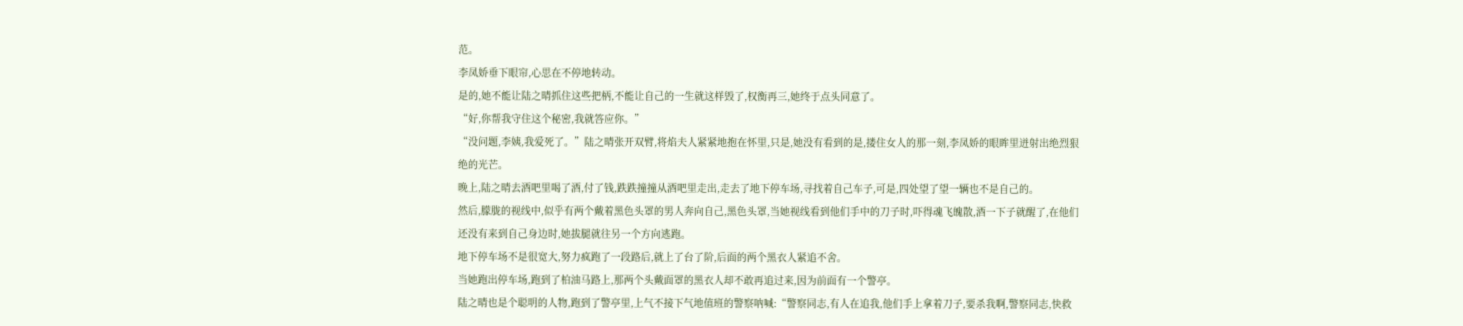范。
李凤娇垂下眼帘,心思在不停地转动。
是的,她不能让陆之晴抓住这些把柄,不能让自己的一生就这样毁了,权衡再三,她终于点头同意了。
“好,你帮我守住这个秘密,我就答应你。”
“没问题,李姨,我爱死了。”陆之晴张开双臂,将焰夫人紧紧地抱在怀里,只是,她没有看到的是,搂住女人的那一刻,李凤娇的眼眸里迸射出绝烈狠绝的光芒。
晚上,陆之晴去酒吧里喝了酒,付了钱,跌跌撞撞从酒吧里走出,走去了地下停车场,寻找着自己车子,可是,四处望了望一辆也不是自己的。
然后,朦胧的视线中,似乎有两个戴着黑色头罩的男人奔向自己,黑色头罩,当她视线看到他们手中的刀子时,吓得魂飞魄散,酒一下子就醒了,在他们还没有来到自己身边时,她拔腿就往另一个方向逃跑。
地下停车场不是很宽大,努力疯跑了一段路后,就上了台了阶,后面的两个黑衣人紧追不舍。
当她跑出停车场,跑到了柏油马路上,那两个头戴面罩的黑衣人却不敢再追过来,因为前面有一个警亭。
陆之晴也是个聪明的人物,跑到了警亭里,上气不接下气地值班的警察呐喊:“警察同志,有人在追我,他们手上拿着刀子,要杀我啊,警察同志,快救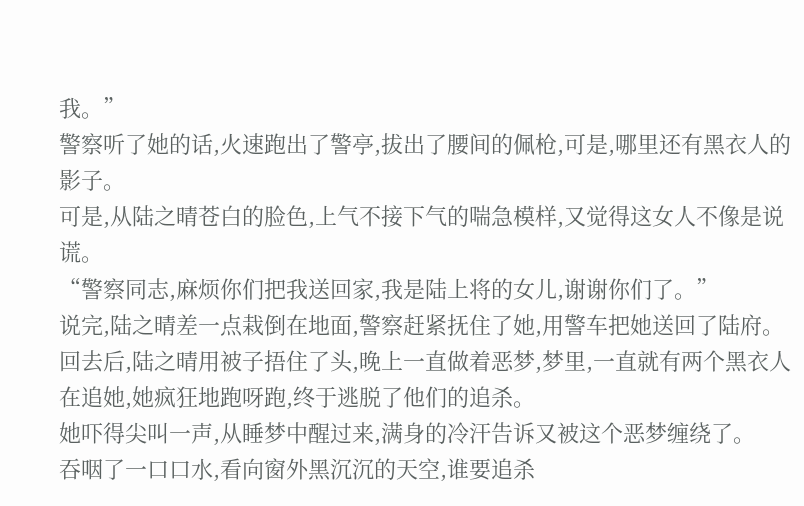我。”
警察听了她的话,火速跑出了警亭,拔出了腰间的佩枪,可是,哪里还有黑衣人的影子。
可是,从陆之晴苍白的脸色,上气不接下气的喘急模样,又觉得这女人不像是说谎。
“警察同志,麻烦你们把我送回家,我是陆上将的女儿,谢谢你们了。”
说完,陆之晴差一点栽倒在地面,警察赶紧抚住了她,用警车把她送回了陆府。
回去后,陆之晴用被子捂住了头,晚上一直做着恶梦,梦里,一直就有两个黑衣人在追她,她疯狂地跑呀跑,终于逃脱了他们的追杀。
她吓得尖叫一声,从睡梦中醒过来,满身的冷汗告诉又被这个恶梦缠绕了。
吞咽了一口口水,看向窗外黑沉沉的天空,谁要追杀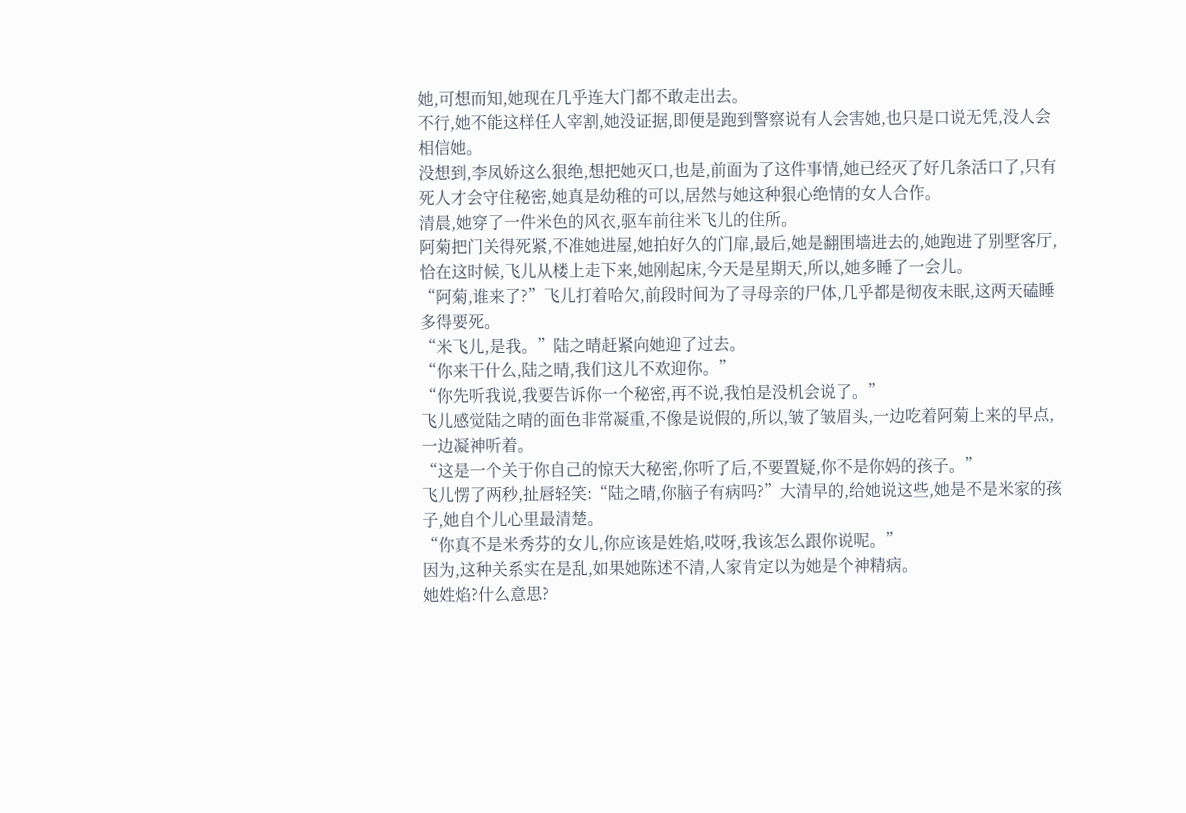她,可想而知,她现在几乎连大门都不敢走出去。
不行,她不能这样任人宰割,她没证据,即便是跑到警察说有人会害她,也只是口说无凭,没人会相信她。
没想到,李凤娇这么狠绝,想把她灭口,也是,前面为了这件事情,她已经灭了好几条活口了,只有死人才会守住秘密,她真是幼稚的可以,居然与她这种狠心绝情的女人合作。
清晨,她穿了一件米色的风衣,驱车前往米飞儿的住所。
阿菊把门关得死紧,不准她进屋,她拍好久的门扉,最后,她是翻围墙进去的,她跑进了别墅客厅,恰在这时候,飞儿从楼上走下来,她刚起床,今天是星期天,所以,她多睡了一会儿。
“阿菊,谁来了?”飞儿打着哈欠,前段时间为了寻母亲的尸体,几乎都是彻夜未眠,这两天磕睡多得要死。
“米飞儿,是我。”陆之晴赶紧向她迎了过去。
“你来干什么,陆之晴,我们这儿不欢迎你。”
“你先听我说,我要告诉你一个秘密,再不说,我怕是没机会说了。”
飞儿感觉陆之晴的面色非常凝重,不像是说假的,所以,皱了皱眉头,一边吃着阿菊上来的早点,一边凝神听着。
“这是一个关于你自己的惊天大秘密,你听了后,不要置疑,你不是你妈的孩子。”
飞儿愣了两秒,扯唇轻笑:“陆之晴,你脑子有病吗?”大清早的,给她说这些,她是不是米家的孩子,她自个儿心里最清楚。
“你真不是米秀芬的女儿,你应该是姓焰,哎呀,我该怎么跟你说呢。”
因为,这种关系实在是乱,如果她陈述不清,人家肯定以为她是个神精病。
她姓焰?什么意思?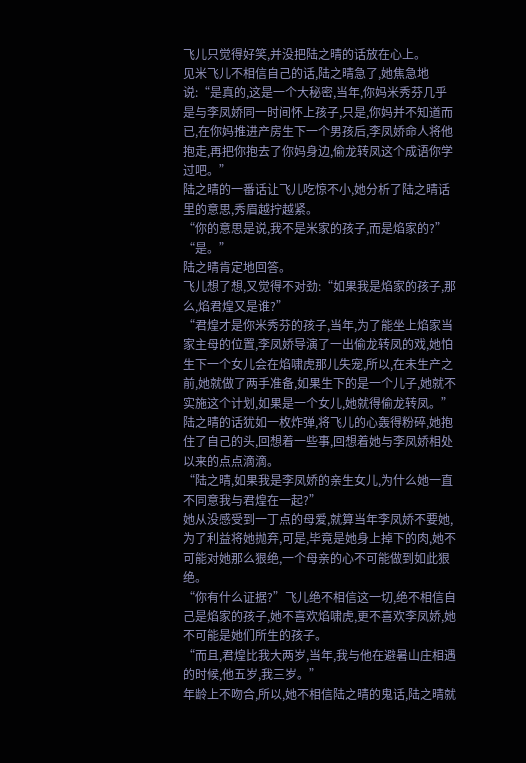飞儿只觉得好笑,并没把陆之晴的话放在心上。
见米飞儿不相信自己的话,陆之晴急了,她焦急地说:“是真的,这是一个大秘密,当年,你妈米秀芬几乎是与李凤娇同一时间怀上孩子,只是,你妈并不知道而已,在你妈推进产房生下一个男孩后,李凤娇命人将他抱走,再把你抱去了你妈身边,偷龙转凤这个成语你学过吧。”
陆之晴的一番话让飞儿吃惊不小,她分析了陆之晴话里的意思,秀眉越拧越紧。
“你的意思是说,我不是米家的孩子,而是焰家的?”
“是。”
陆之晴肯定地回答。
飞儿想了想,又觉得不对劲:“如果我是焰家的孩子,那么,焰君煌又是谁?”
“君煌才是你米秀芬的孩子,当年,为了能坐上焰家当家主母的位置,李凤娇导演了一出偷龙转凤的戏,她怕生下一个女儿会在焰啸虎那儿失宠,所以,在未生产之前,她就做了两手准备,如果生下的是一个儿子,她就不实施这个计划,如果是一个女儿,她就得偷龙转凤。”
陆之晴的话犹如一枚炸弹,将飞儿的心轰得粉碎,她抱住了自己的头,回想着一些事,回想着她与李凤娇相处以来的点点滴滴。
“陆之晴,如果我是李凤娇的亲生女儿,为什么她一直不同意我与君煌在一起?”
她从没感受到一丁点的母爱,就算当年李凤娇不要她,为了利益将她抛弃,可是,毕竟是她身上掉下的肉,她不可能对她那么狠绝,一个母亲的心不可能做到如此狠绝。
“你有什么证据?”飞儿绝不相信这一切,绝不相信自己是焰家的孩子,她不喜欢焰啸虎,更不喜欢李凤娇,她不可能是她们所生的孩子。
“而且,君煌比我大两岁,当年,我与他在避暑山庄相遇的时候,他五岁,我三岁。”
年龄上不吻合,所以,她不相信陆之晴的鬼话,陆之晴就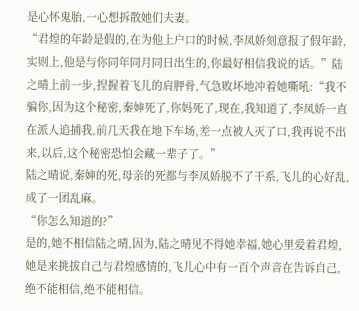是心怀鬼胎,一心想拆散她们夫妻。
“君煌的年龄是假的,在为他上户口的时候,李凤娇刻意报了假年龄,实则上,他是与你同年同月同日出生的,你最好相信我说的话。”陆之晴上前一步,捏握着飞儿的肩胛骨,气急败坏地冲着她嘶吼:“我不骗你,因为这个秘密,秦婶死了,你妈死了,现在,我知道了,李凤娇一直在派人追捕我,前几天我在地下车场,差一点被人灭了口,我再说不出来,以后,这个秘密恐怕会藏一辈子了。”
陆之晴说,秦婶的死,母亲的死都与李凤娇脱不了干系,飞儿的心好乱,成了一团乱麻。
“你怎么知道的?”
是的,她不相信陆之晴,因为,陆之晴见不得她幸福,她心里爱着君煌,她是来挑拔自己与君煌感情的,飞儿心中有一百个声音在告诉自己,绝不能相信,绝不能相信。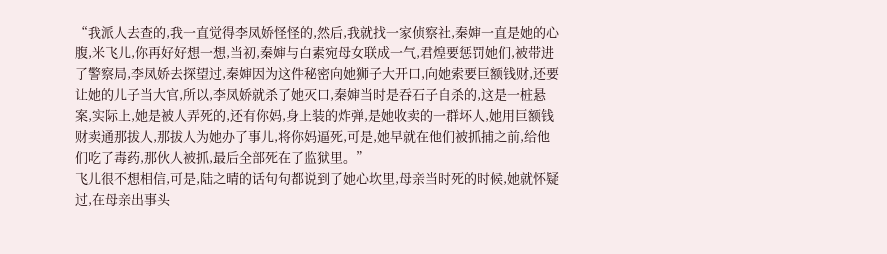“我派人去查的,我一直觉得李凤娇怪怪的,然后,我就找一家侦察社,秦婶一直是她的心腹,米飞儿,你再好好想一想,当初,秦婶与白素宛母女联成一气,君煌要惩罚她们,被带进了警察局,李凤娇去探望过,秦婶因为这件秘密向她狮子大开口,向她索要巨额钱财,还要让她的儿子当大官,所以,李凤娇就杀了她灭口,秦婶当时是吞石子自杀的,这是一桩悬案,实际上,她是被人弄死的,还有你妈,身上装的炸弹,是她收卖的一群坏人,她用巨额钱财卖通那拔人,那拔人为她办了事儿,将你妈逼死,可是,她早就在他们被抓捕之前,给他们吃了毒药,那伙人被抓,最后全部死在了监狱里。”
飞儿很不想相信,可是,陆之晴的话句句都说到了她心坎里,母亲当时死的时候,她就怀疑过,在母亲出事头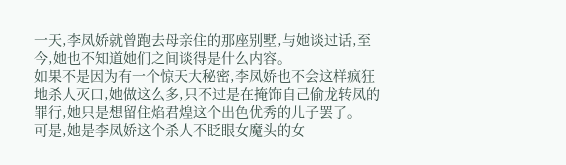一天,李凤娇就曾跑去母亲住的那座别墅,与她谈过话,至今,她也不知道她们之间谈得是什么内容。
如果不是因为有一个惊天大秘密,李凤娇也不会这样疯狂地杀人灭口,她做这么多,只不过是在掩饰自己偷龙转凤的罪行,她只是想留住焰君煌这个出色优秀的儿子罢了。
可是,她是李凤娇这个杀人不眨眼女魔头的女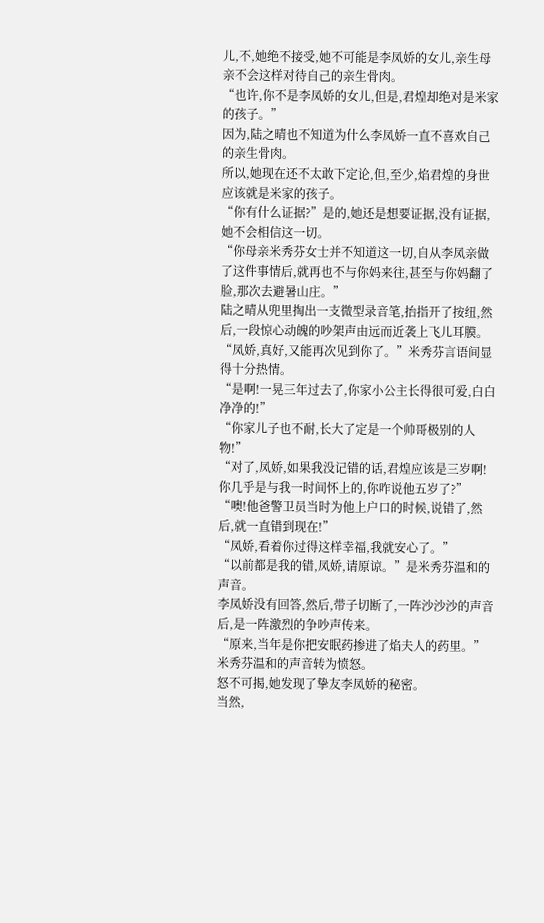儿,不,她绝不接受,她不可能是李凤娇的女儿,亲生母亲不会这样对待自己的亲生骨肉。
“也许,你不是李凤娇的女儿,但是,君煌却绝对是米家的孩子。”
因为,陆之晴也不知道为什么李凤娇一直不喜欢自己的亲生骨肉。
所以,她现在还不太敢下定论,但,至少,焰君煌的身世应该就是米家的孩子。
“你有什么证据?”是的,她还是想要证据,没有证据,她不会相信这一切。
“你母亲米秀芬女士并不知道这一切,自从李凤亲做了这件事情后,就再也不与你妈来往,甚至与你妈翻了脸,那次去避暑山庄。”
陆之晴从兜里掏出一支微型录音笔,抬指开了按纽,然后,一段惊心动魄的吵架声由远而近袭上飞儿耳膜。
“凤娇,真好,又能再次见到你了。”米秀芬言语间显得十分热情。
“是啊!一晃三年过去了,你家小公主长得很可爱,白白净净的!”
“你家儿子也不耐,长大了定是一个帅哥极别的人物!”
“对了,凤娇,如果我没记错的话,君煌应该是三岁啊!你几乎是与我一时间怀上的,你咋说他五岁了?”
“噢!他爸警卫员当时为他上户口的时候,说错了,然后,就一直错到现在!”
“凤娇,看着你过得这样幸福,我就安心了。”
“以前都是我的错,凤娇,请原谅。”是米秀芬温和的声音。
李凤娇没有回答,然后,带子切断了,一阵沙沙沙的声音后,是一阵激烈的争吵声传来。
“原来,当年是你把安眠药掺进了焰夫人的药里。”米秀芬温和的声音转为愤怒。
怒不可揭,她发现了挚友李凤娇的秘密。
当然,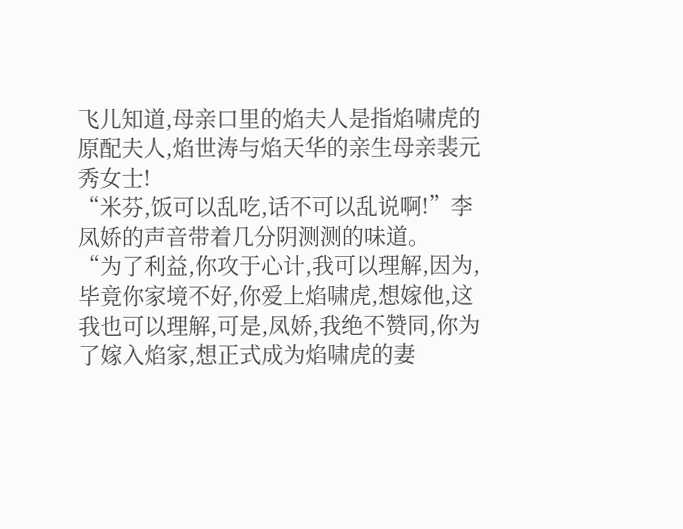飞儿知道,母亲口里的焰夫人是指焰啸虎的原配夫人,焰世涛与焰天华的亲生母亲裴元秀女士!
“米芬,饭可以乱吃,话不可以乱说啊!”李凤娇的声音带着几分阴测测的味道。
“为了利益,你攻于心计,我可以理解,因为,毕竟你家境不好,你爱上焰啸虎,想嫁他,这我也可以理解,可是,凤娇,我绝不赞同,你为了嫁入焰家,想正式成为焰啸虎的妻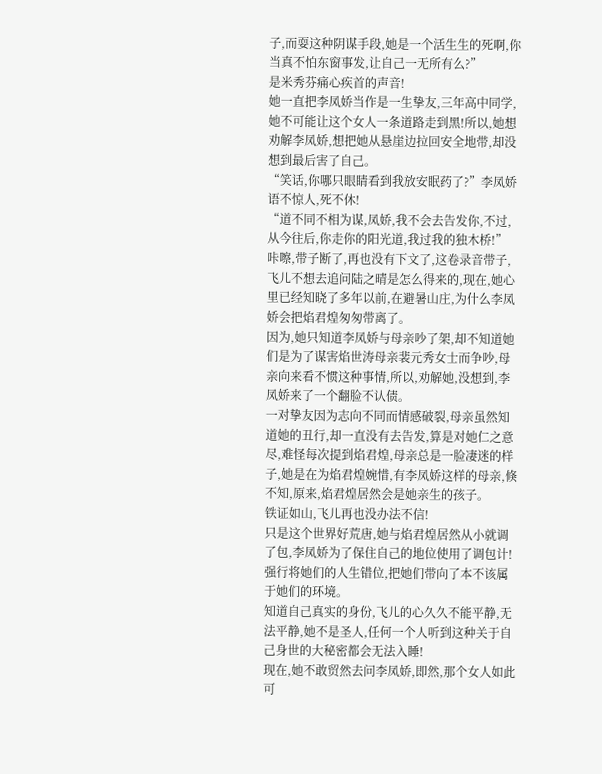子,而耍这种阴谋手段,她是一个活生生的死啊,你当真不怕东窗事发,让自己一无所有么?”
是米秀芬痛心疾首的声音!
她一直把李凤娇当作是一生挚友,三年高中同学,她不可能让这个女人一条道路走到黑!所以,她想劝解李凤娇,想把她从悬崖边拉回安全地带,却没想到最后害了自己。
“笑话,你哪只眼睛看到我放安眠药了?”李凤娇语不惊人,死不休!
“道不同不相为谋,凤娇,我不会去告发你,不过,从今往后,你走你的阳光道,我过我的独木桥!”
咔嚓,带子断了,再也没有下文了,这卷录音带子,飞儿不想去追问陆之晴是怎么得来的,现在,她心里已经知晓了多年以前,在避暑山庄,为什么李凤娇会把焰君煌匆匆带离了。
因为,她只知道李凤娇与母亲吵了架,却不知道她们是为了谋害焰世涛母亲裴元秀女士而争吵,母亲向来看不惯这种事情,所以,劝解她,没想到,李凤娇来了一个翻脸不认债。
一对挚友因为志向不同而情感破裂,母亲虽然知道她的丑行,却一直没有去告发,算是对她仁之意尽,难怪每次提到焰君煌,母亲总是一脸凄迷的样子,她是在为焰君煌婉惜,有李凤娇这样的母亲,倏不知,原来,焰君煌居然会是她亲生的孩子。
铁证如山,飞儿再也没办法不信!
只是这个世界好荒唐,她与焰君煌居然从小就调了包,李凤娇为了保住自己的地位使用了调包计!
强行将她们的人生错位,把她们带向了本不该属于她们的环境。
知道自己真实的身份,飞儿的心久久不能平静,无法平静,她不是圣人,任何一个人听到这种关于自己身世的大秘密都会无法入睡!
现在,她不敢贸然去问李凤娇,即然,那个女人如此可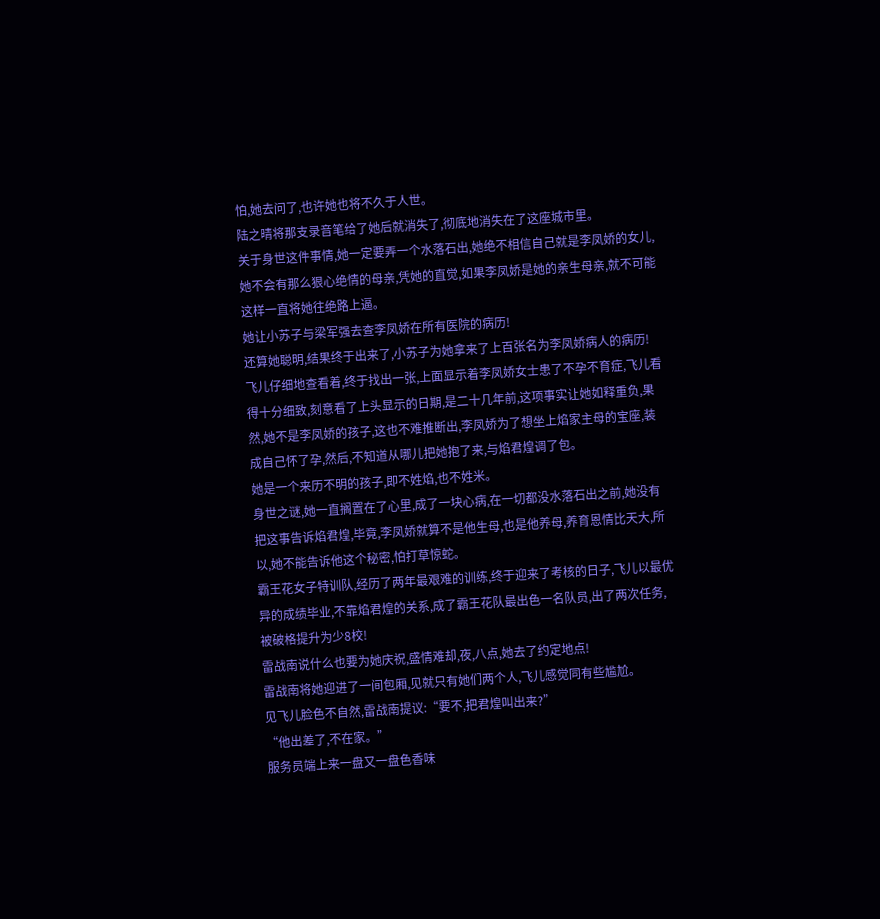怕,她去问了,也许她也将不久于人世。
陆之晴将那支录音笔给了她后就消失了,彻底地消失在了这座城市里。
关于身世这件事情,她一定要弄一个水落石出,她绝不相信自己就是李凤娇的女儿,她不会有那么狠心绝情的母亲,凭她的直觉,如果李凤娇是她的亲生母亲,就不可能这样一直将她往绝路上逼。
她让小苏子与梁军强去查李凤娇在所有医院的病历!
还算她聪明,结果终于出来了,小苏子为她拿来了上百张名为李凤娇病人的病历!
飞儿仔细地查看着,终于找出一张,上面显示着李凤娇女士患了不孕不育症,飞儿看得十分细致,刻意看了上头显示的日期,是二十几年前,这项事实让她如释重负,果然,她不是李凤娇的孩子,这也不难推断出,李凤娇为了想坐上焰家主母的宝座,装成自己怀了孕,然后,不知道从哪儿把她抱了来,与焰君煌调了包。
她是一个来历不明的孩子,即不姓焰,也不姓米。
身世之谜,她一直搁置在了心里,成了一块心病,在一切都没水落石出之前,她没有把这事告诉焰君煌,毕竟,李凤娇就算不是他生母,也是他养母,养育恩情比天大,所以,她不能告诉他这个秘密,怕打草惊蛇。
霸王花女子特训队,经历了两年最艰难的训练,终于迎来了考核的日子,飞儿以最优异的成绩毕业,不靠焰君煌的关系,成了霸王花队最出色一名队员,出了两次任务,被破格提升为少8校!
雷战南说什么也要为她庆祝,盛情难却,夜,八点,她去了约定地点!
雷战南将她迎进了一间包厢,见就只有她们两个人,飞儿感觉同有些尴尬。
见飞儿脸色不自然,雷战南提议:“要不,把君煌叫出来?”
“他出差了,不在家。”
服务员端上来一盘又一盘色香味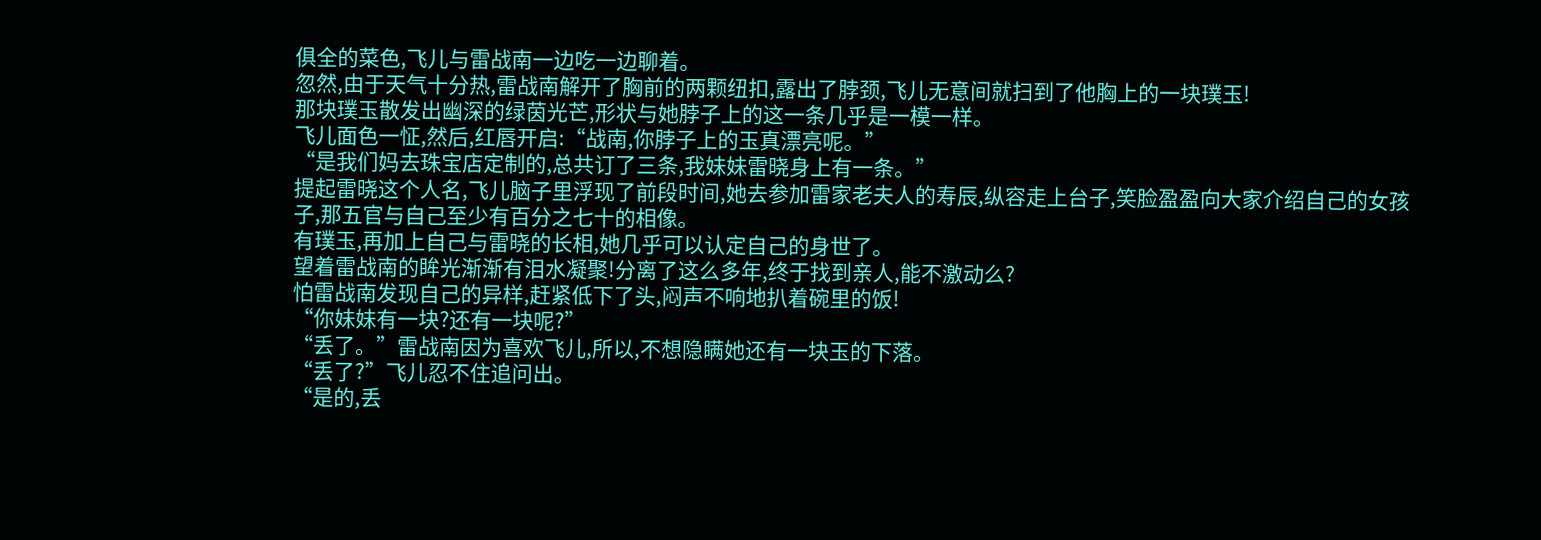俱全的菜色,飞儿与雷战南一边吃一边聊着。
忽然,由于天气十分热,雷战南解开了胸前的两颗纽扣,露出了脖颈,飞儿无意间就扫到了他胸上的一块璞玉!
那块璞玉散发出幽深的绿茵光芒,形状与她脖子上的这一条几乎是一模一样。
飞儿面色一怔,然后,红唇开启:“战南,你脖子上的玉真漂亮呢。”
“是我们妈去珠宝店定制的,总共订了三条,我妹妹雷晓身上有一条。”
提起雷晓这个人名,飞儿脑子里浮现了前段时间,她去参加雷家老夫人的寿辰,纵容走上台子,笑脸盈盈向大家介绍自己的女孩子,那五官与自己至少有百分之七十的相像。
有璞玉,再加上自己与雷晓的长相,她几乎可以认定自己的身世了。
望着雷战南的眸光渐渐有泪水凝聚!分离了这么多年,终于找到亲人,能不激动么?
怕雷战南发现自己的异样,赶紧低下了头,闷声不响地扒着碗里的饭!
“你妹妹有一块?还有一块呢?”
“丢了。”雷战南因为喜欢飞儿,所以,不想隐瞒她还有一块玉的下落。
“丢了?”飞儿忍不住追问出。
“是的,丢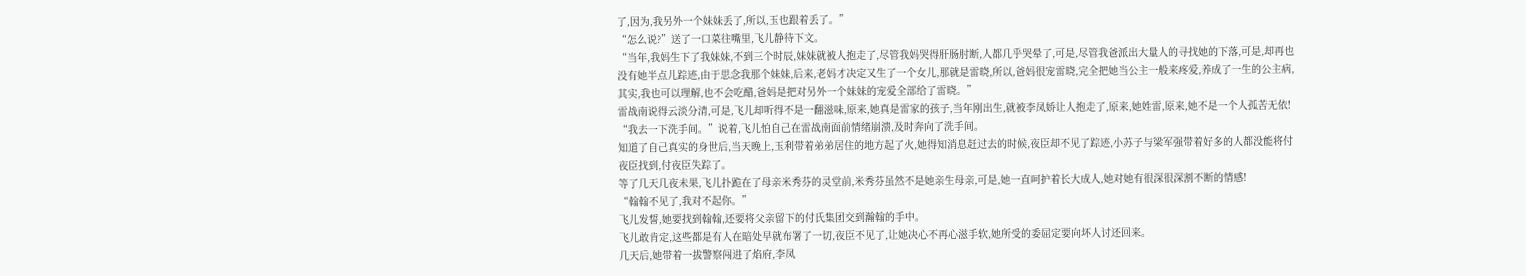了,因为,我另外一个妹妹丢了,所以,玉也跟着丢了。”
“怎么说?”送了一口菜往嘴里,飞儿静待下文。
“当年,我妈生下了我妹妹,不到三个时辰,妹妹就被人抱走了,尽管我妈哭得肝肠肘断,人都几乎哭晕了,可是,尽管我爸派出大量人的寻找她的下落,可是,却再也没有她半点儿踪迹,由于思念我那个妹妹,后来,老妈才决定又生了一个女儿,那就是雷晓,所以,爸妈很宠雷晓,完全把她当公主一般来疼爱,养成了一生的公主病,其实,我也可以理解,也不会吃醋,爸妈是把对另外一个妹妹的宠爱全部给了雷晓。”
雷战南说得云淡分清,可是,飞儿却听得不是一翻滋味,原来,她真是雷家的孩子,当年刚出生,就被李凤娇让人抱走了,原来,她姓雷,原来,她不是一个人孤苦无依!
“我去一下洗手间。”说着,飞儿怕自己在雷战南面前情绪崩溃,及时奔向了洗手间。
知道了自己真实的身世后,当天晚上,玉利带着弟弟居住的地方起了火,她得知消息赶过去的时候,夜臣却不见了踪迹,小苏子与梁军强带着好多的人都没能将付夜臣找到,付夜臣失踪了。
等了几天几夜未果,飞儿扑跪在了母亲米秀芬的灵堂前,米秀芬虽然不是她亲生母亲,可是,她一直呵护着长大成人,她对她有很深很深割不断的情感!
“翰翰不见了,我对不起你。”
飞儿发誓,她要找到翰翰,还要将父亲留下的付氏集团交到瀚翰的手中。
飞儿敢肯定,这些都是有人在暗处早就布署了一切,夜臣不见了,让她决心不再心滋手软,她所受的委屈定要向坏人讨还回来。
几天后,她带着一拔警察闯进了焰府,李凤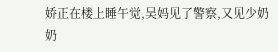娇正在楼上睡午觉,吴妈见了警察,又见少奶奶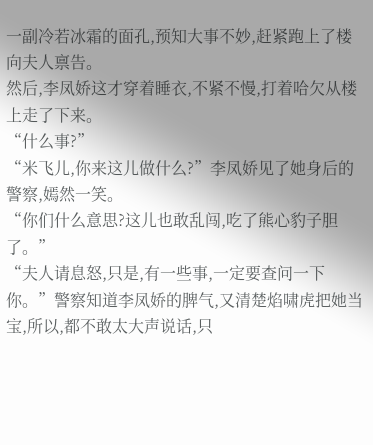一副冷若冰霜的面孔,预知大事不妙,赶紧跑上了楼向夫人禀告。
然后,李凤娇这才穿着睡衣,不紧不慢,打着哈欠从楼上走了下来。
“什么事?”
“米飞儿,你来这儿做什么?”李凤娇见了她身后的警察,嫣然一笑。
“你们什么意思?这儿也敢乱闯,吃了熊心豹子胆了。”
“夫人请息怒,只是,有一些事,一定要查问一下你。”警察知道李凤娇的脾气,又清楚焰啸虎把她当宝,所以,都不敢太大声说话,只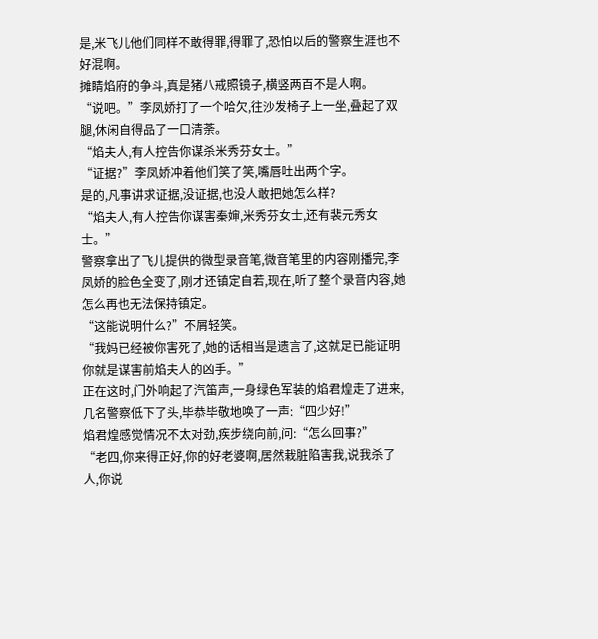是,米飞儿他们同样不敢得罪,得罪了,恐怕以后的警察生涯也不好混啊。
摊睛焰府的争斗,真是猪八戒照镜子,横竖两百不是人啊。
“说吧。”李凤娇打了一个哈欠,往沙发椅子上一坐,叠起了双腿,休闲自得品了一口清荼。
“焰夫人,有人控告你谋杀米秀芬女士。”
“证据?”李凤娇冲着他们笑了笑,嘴唇吐出两个字。
是的,凡事讲求证据,没证据,也没人敢把她怎么样?
“焰夫人,有人控告你谋害秦婶,米秀芬女士,还有裴元秀女士。”
警察拿出了飞儿提供的微型录音笔,微音笔里的内容刚播完,李凤娇的脸色全变了,刚才还镇定自若,现在,听了整个录音内容,她怎么再也无法保持镇定。
“这能说明什么?”不屑轻笑。
“我妈已经被你害死了,她的话相当是遗言了,这就足已能证明你就是谋害前焰夫人的凶手。”
正在这时,门外响起了汽笛声,一身绿色军装的焰君煌走了进来,几名警察低下了头,毕恭毕敬地唤了一声:“四少好!”
焰君煌感觉情况不太对劲,疾步绕向前,问:“怎么回事?”
“老四,你来得正好,你的好老婆啊,居然栽脏陷害我,说我杀了人,你说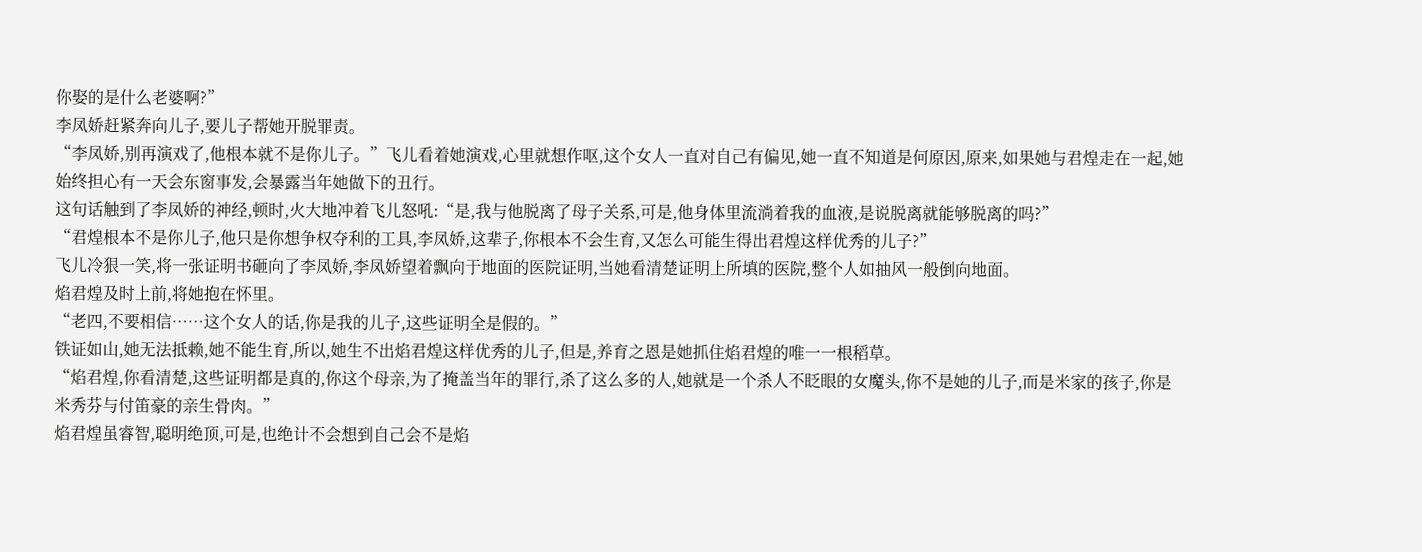你娶的是什么老婆啊?”
李凤娇赶紧奔向儿子,要儿子帮她开脱罪责。
“李凤娇,别再演戏了,他根本就不是你儿子。”飞儿看着她演戏,心里就想作呕,这个女人一直对自己有偏见,她一直不知道是何原因,原来,如果她与君煌走在一起,她始终担心有一天会东窗事发,会暴露当年她做下的丑行。
这句话触到了李凤娇的神经,顿时,火大地冲着飞儿怒吼:“是,我与他脱离了母子关系,可是,他身体里流淌着我的血液,是说脱离就能够脱离的吗?”
“君煌根本不是你儿子,他只是你想争权夺利的工具,李凤娇,这辈子,你根本不会生育,又怎么可能生得出君煌这样优秀的儿子?”
飞儿冷狠一笑,将一张证明书砸向了李凤娇,李凤娇望着飘向于地面的医院证明,当她看清楚证明上所填的医院,整个人如抽风一般倒向地面。
焰君煌及时上前,将她抱在怀里。
“老四,不要相信……这个女人的话,你是我的儿子,这些证明全是假的。”
铁证如山,她无法抵赖,她不能生育,所以,她生不出焰君煌这样优秀的儿子,但是,养育之恩是她抓住焰君煌的唯一一根稻草。
“焰君煌,你看清楚,这些证明都是真的,你这个母亲,为了掩盖当年的罪行,杀了这么多的人,她就是一个杀人不眨眼的女魔头,你不是她的儿子,而是米家的孩子,你是米秀芬与付笛豪的亲生骨肉。”
焰君煌虽睿智,聪明绝顶,可是,也绝计不会想到自己会不是焰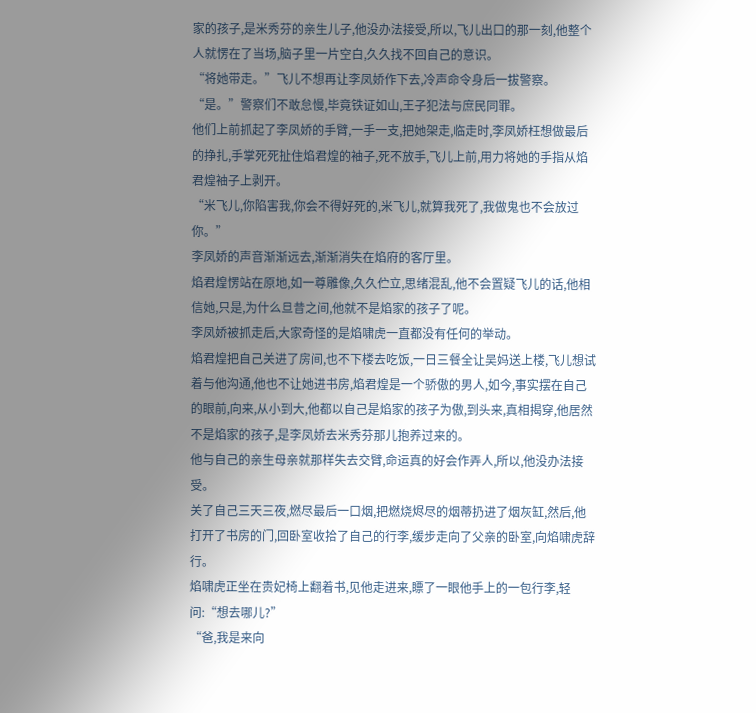家的孩子,是米秀芬的亲生儿子,他没办法接受,所以,飞儿出口的那一刻,他整个人就愣在了当场,脑子里一片空白,久久找不回自己的意识。
“将她带走。”飞儿不想再让李凤娇作下去,冷声命令身后一拔警察。
“是。”警察们不敢怠慢,毕竟铁证如山,王子犯法与庶民同罪。
他们上前抓起了李凤娇的手臂,一手一支,把她架走,临走时,李凤娇枉想做最后的挣扎,手掌死死扯住焰君煌的袖子,死不放手,飞儿上前,用力将她的手指从焰君煌袖子上剥开。
“米飞儿,你陷害我,你会不得好死的,米飞儿,就算我死了,我做鬼也不会放过你。”
李凤娇的声音渐渐远去,渐渐消失在焰府的客厅里。
焰君煌愣站在原地,如一尊雕像,久久伫立,思绪混乱,他不会置疑飞儿的话,他相信她,只是,为什么旦昔之间,他就不是焰家的孩子了呢。
李凤娇被抓走后,大家奇怪的是焰啸虎一直都没有任何的举动。
焰君煌把自己关进了房间,也不下楼去吃饭,一日三餐全让吴妈送上楼,飞儿想试着与他沟通,他也不让她进书房,焰君煌是一个骄傲的男人,如今,事实摆在自己的眼前,向来,从小到大,他都以自己是焰家的孩子为傲,到头来,真相揭穿,他居然不是焰家的孩子,是李凤娇去米秀芬那儿抱养过来的。
他与自己的亲生母亲就那样失去交臂,命运真的好会作弄人,所以,他没办法接受。
关了自己三天三夜,燃尽最后一口烟,把燃烧烬尽的烟蒂扔进了烟灰缸,然后,他打开了书房的门,回卧室收拾了自己的行李,缓步走向了父亲的卧室,向焰啸虎辞行。
焰啸虎正坐在贵妃椅上翻着书,见他走进来,瞟了一眼他手上的一包行李,轻问:“想去哪儿?”
“爸,我是来向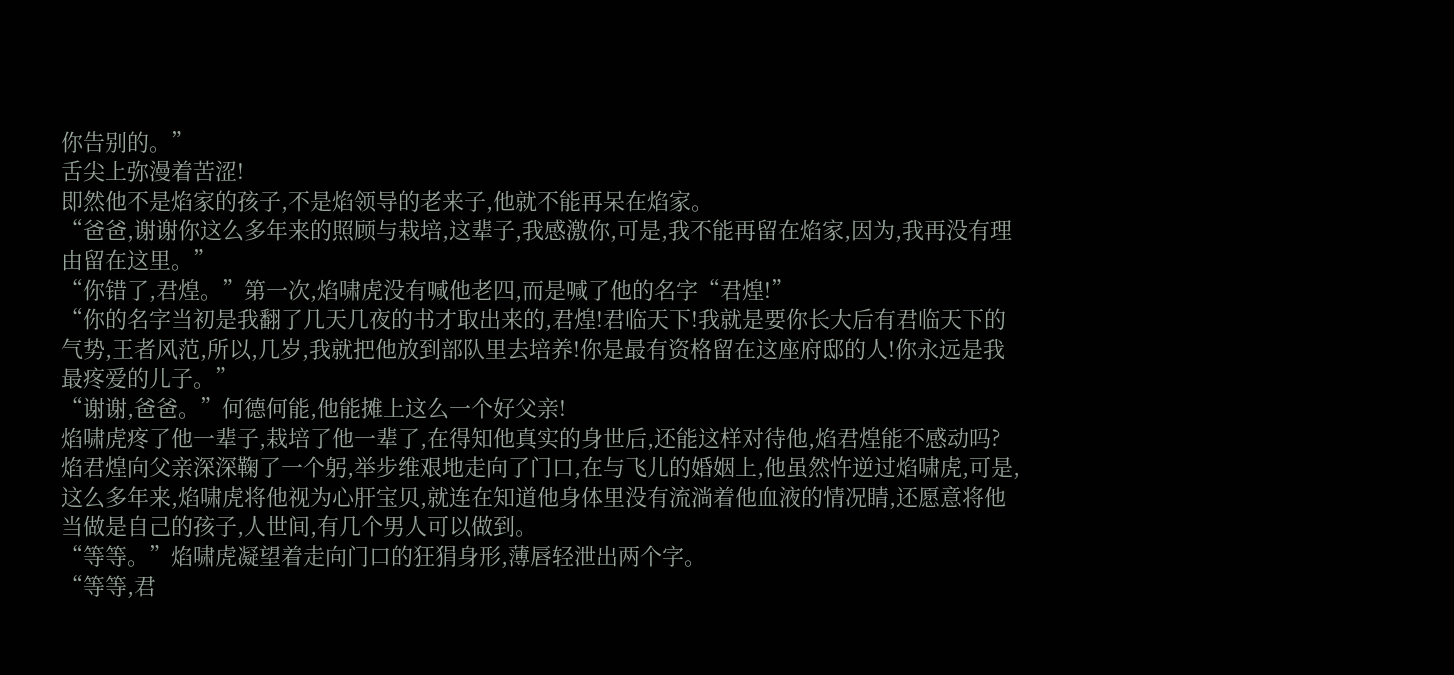你告别的。”
舌尖上弥漫着苦涩!
即然他不是焰家的孩子,不是焰领导的老来子,他就不能再呆在焰家。
“爸爸,谢谢你这么多年来的照顾与栽培,这辈子,我感激你,可是,我不能再留在焰家,因为,我再没有理由留在这里。”
“你错了,君煌。”第一次,焰啸虎没有喊他老四,而是喊了他的名字“君煌!”
“你的名字当初是我翻了几天几夜的书才取出来的,君煌!君临天下!我就是要你长大后有君临天下的气势,王者风范,所以,几岁,我就把他放到部队里去培养!你是最有资格留在这座府邸的人!你永远是我最疼爱的儿子。”
“谢谢,爸爸。”何德何能,他能摊上这么一个好父亲!
焰啸虎疼了他一辈子,栽培了他一辈了,在得知他真实的身世后,还能这样对待他,焰君煌能不感动吗?
焰君煌向父亲深深鞠了一个躬,举步维艰地走向了门口,在与飞儿的婚姻上,他虽然忤逆过焰啸虎,可是,这么多年来,焰啸虎将他视为心肝宝贝,就连在知道他身体里没有流淌着他血液的情况睛,还愿意将他当做是自己的孩子,人世间,有几个男人可以做到。
“等等。”焰啸虎凝望着走向门口的狂狷身形,薄唇轻泄出两个字。
“等等,君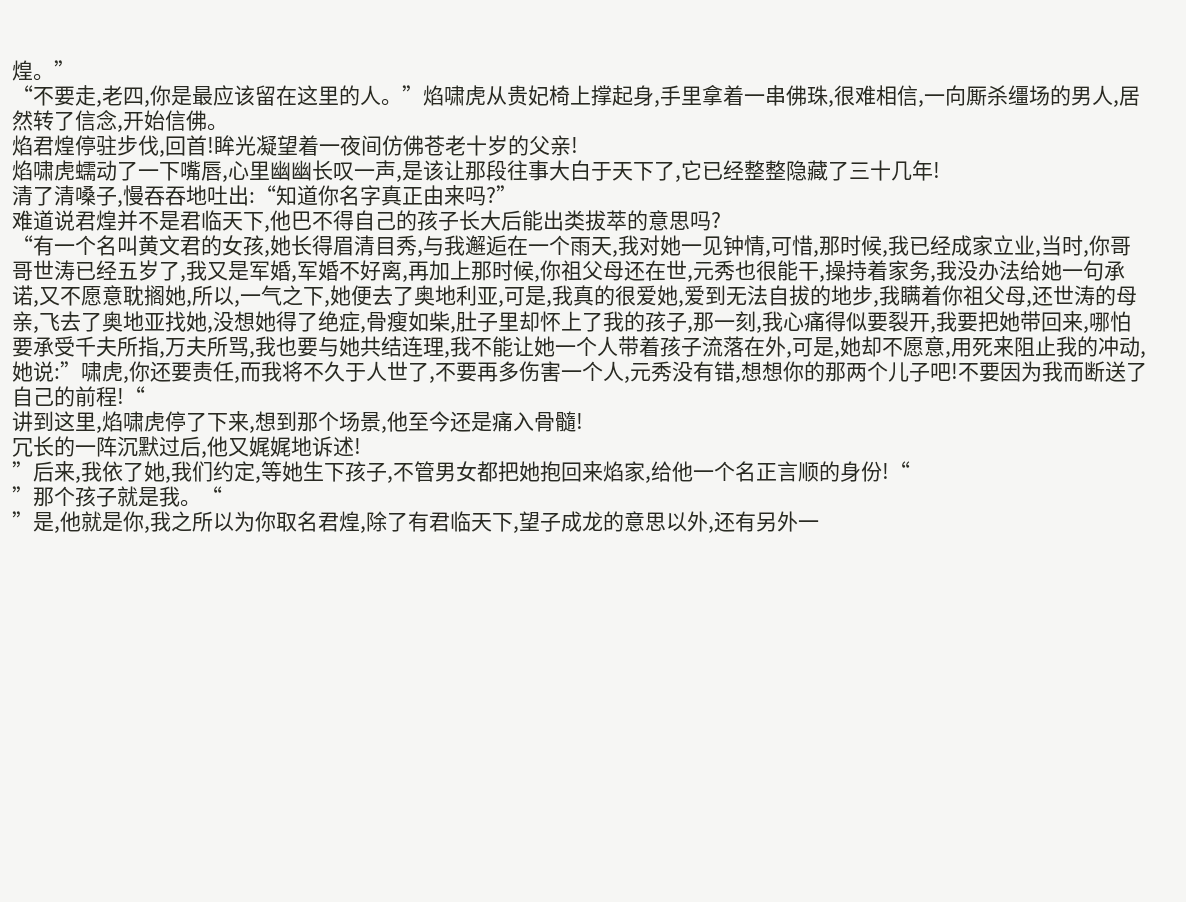煌。”
“不要走,老四,你是最应该留在这里的人。”焰啸虎从贵妃椅上撑起身,手里拿着一串佛珠,很难相信,一向厮杀缰场的男人,居然转了信念,开始信佛。
焰君煌停驻步伐,回首!眸光凝望着一夜间仿佛苍老十岁的父亲!
焰啸虎蠕动了一下嘴唇,心里幽幽长叹一声,是该让那段往事大白于天下了,它已经整整隐藏了三十几年!
清了清嗓子,慢吞吞地吐出:“知道你名字真正由来吗?”
难道说君煌并不是君临天下,他巴不得自己的孩子长大后能出类拔萃的意思吗?
“有一个名叫黄文君的女孩,她长得眉清目秀,与我邂逅在一个雨天,我对她一见钟情,可惜,那时候,我已经成家立业,当时,你哥哥世涛已经五岁了,我又是军婚,军婚不好离,再加上那时候,你祖父母还在世,元秀也很能干,操持着家务,我没办法给她一句承诺,又不愿意耽搁她,所以,一气之下,她便去了奥地利亚,可是,我真的很爱她,爱到无法自拔的地步,我瞒着你祖父母,还世涛的母亲,飞去了奥地亚找她,没想她得了绝症,骨瘦如柴,肚子里却怀上了我的孩子,那一刻,我心痛得似要裂开,我要把她带回来,哪怕要承受千夫所指,万夫所骂,我也要与她共结连理,我不能让她一个人带着孩子流落在外,可是,她却不愿意,用死来阻止我的冲动,她说:”啸虎,你还要责任,而我将不久于人世了,不要再多伤害一个人,元秀没有错,想想你的那两个儿子吧!不要因为我而断送了自己的前程!“
讲到这里,焰啸虎停了下来,想到那个场景,他至今还是痛入骨髓!
冗长的一阵沉默过后,他又娓娓地诉述!
”后来,我依了她,我们约定,等她生下孩子,不管男女都把她抱回来焰家,给他一个名正言顺的身份!“
”那个孩子就是我。“
”是,他就是你,我之所以为你取名君煌,除了有君临天下,望子成龙的意思以外,还有另外一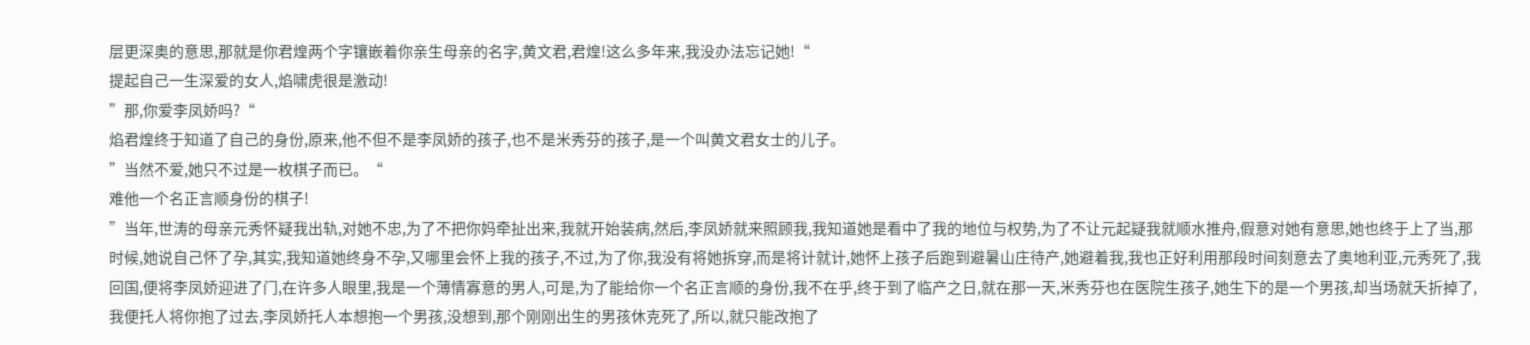层更深奥的意思,那就是你君煌两个字镶嵌着你亲生母亲的名字,黄文君,君煌!这么多年来,我没办法忘记她!“
提起自己一生深爱的女人,焰啸虎很是激动!
”那,你爱李凤娇吗?“
焰君煌终于知道了自己的身份,原来,他不但不是李凤娇的孩子,也不是米秀芬的孩子,是一个叫黄文君女士的儿子。
”当然不爱,她只不过是一枚棋子而已。“
难他一个名正言顺身份的棋子!
”当年,世涛的母亲元秀怀疑我出轨,对她不忠,为了不把你妈牵扯出来,我就开始装病,然后,李凤娇就来照顾我,我知道她是看中了我的地位与权势,为了不让元起疑我就顺水推舟,假意对她有意思,她也终于上了当,那时候,她说自己怀了孕,其实,我知道她终身不孕,又哪里会怀上我的孩子,不过,为了你,我没有将她拆穿,而是将计就计,她怀上孩子后跑到避暑山庄待产,她避着我,我也正好利用那段时间刻意去了奥地利亚,元秀死了,我回国,便将李凤娇迎进了门,在许多人眼里,我是一个薄情寡意的男人,可是,为了能给你一个名正言顺的身份,我不在乎,终于到了临产之日,就在那一天,米秀芬也在医院生孩子,她生下的是一个男孩,却当场就夭折掉了,我便托人将你抱了过去,李凤娇托人本想抱一个男孩,没想到,那个刚刚出生的男孩休克死了,所以,就只能改抱了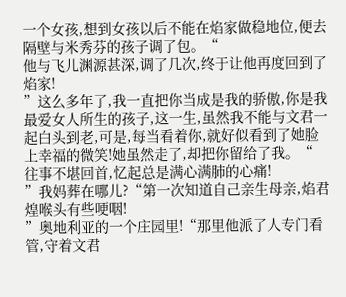一个女孩,想到女孩以后不能在焰家做稳地位,便去隔壁与米秀芬的孩子调了包。“
他与飞儿渊源甚深,调了几次,终于让他再度回到了焰家!
”这么多年了,我一直把你当成是我的骄傲,你是我最爱女人所生的孩子,这一生,虽然我不能与文君一起白头到老,可是,每当看着你,就好似看到了她脸上幸福的微笑!她虽然走了,却把你留给了我。“
往事不堪回首,忆起总是满心满肺的心痛!
”我妈葬在哪儿?“第一次知道自己亲生母亲,焰君煌喉头有些哽咽!
”奥地利亚的一个庄园里!“那里他派了人专门看管,守着文君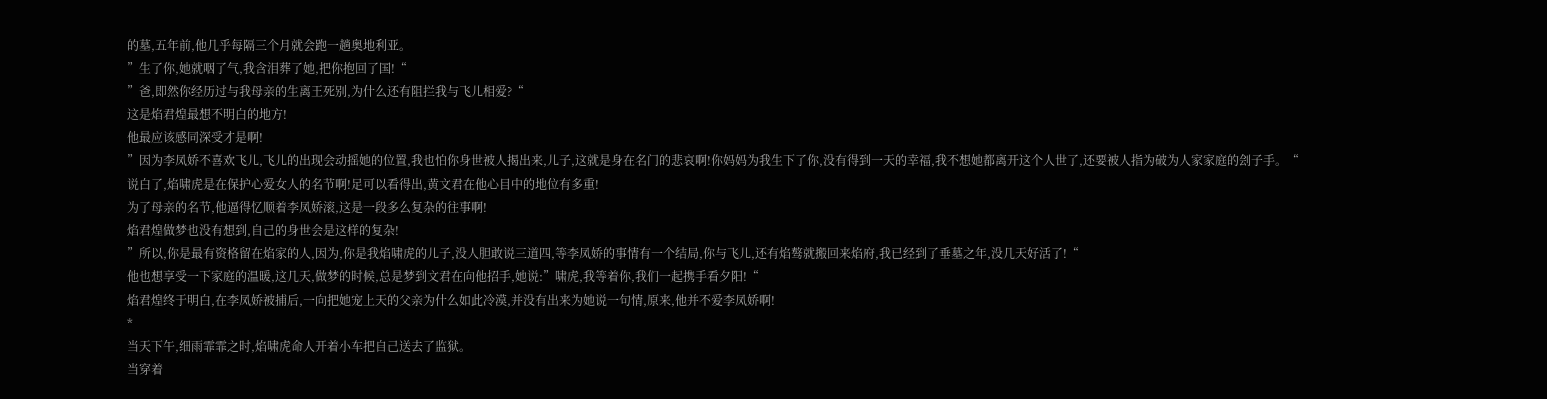的墓,五年前,他几乎每隔三个月就会跑一趟奥地利亚。
”生了你,她就咽了气,我含泪葬了她,把你抱回了国!“
”爸,即然你经历过与我母亲的生离王死别,为什么还有阻拦我与飞儿相爱?“
这是焰君煌最想不明白的地方!
他最应该感同深受才是啊!
”因为李凤娇不喜欢飞儿,飞儿的出现会动摇她的位置,我也怕你身世被人揭出来,儿子,这就是身在名门的悲哀啊!你妈妈为我生下了你,没有得到一天的幸福,我不想她都离开这个人世了,还要被人指为破为人家家庭的刽子手。“
说白了,焰啸虎是在保护心爱女人的名节啊!足可以看得出,黄文君在他心目中的地位有多重!
为了母亲的名节,他逼得忆顺着李凤娇滚,这是一段多么复杂的往事啊!
焰君煌做梦也没有想到,自己的身世会是这样的复杂!
”所以,你是最有资格留在焰家的人,因为,你是我焰啸虎的儿子,没人胆敢说三道四,等李凤娇的事情有一个结局,你与飞儿,还有焰骜就搬回来焰府,我已经到了垂墓之年,没几天好活了!“
他也想享受一下家庭的温暖,这几天,做梦的时候,总是梦到文君在向他招手,她说:”啸虎,我等着你,我们一起携手看夕阳!“
焰君煌终于明白,在李凤娇被捕后,一向把她宠上天的父亲为什么如此冷漠,并没有出来为她说一句情,原来,他并不爱李凤娇啊!
*
当天下午,细雨霏霏之时,焰啸虎命人开着小车把自己送去了监狱。
当穿着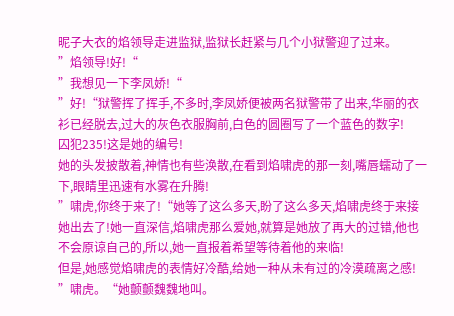昵子大衣的焰领导走进监狱,监狱长赶紧与几个小狱警迎了过来。
”焰领导!好!“
”我想见一下李凤娇!“
”好!“狱警挥了挥手,不多时,李凤娇便被两名狱警带了出来,华丽的衣衫已经脱去,过大的灰色衣服胸前,白色的圆圈写了一个蓝色的数字!
囚犯235!这是她的编号!
她的头发披散着,神情也有些涣散,在看到焰啸虎的那一刻,嘴唇蠕动了一下,眼睛里迅速有水雾在升腾!
”啸虎,你终于来了!“她等了这么多天,盼了这么多天,焰啸虎终于来接她出去了!她一直深信,焰啸虎那么爱她,就算是她放了再大的过错,他也不会原谅自己的,所以,她一直报着希望等待着他的来临!
但是,她感觉焰啸虎的表情好冷酷,给她一种从未有过的冷漠疏离之感!
”啸虎。“她颤颤魏魏地叫。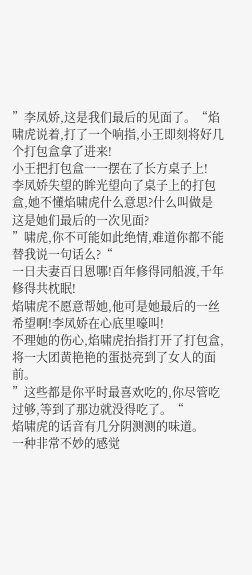”李凤娇,这是我们最后的见面了。“焰啸虎说着,打了一个响指,小王即刻将好几个打包盒拿了进来!
小王把打包盒一一摆在了长方桌子上!
李凤娇失望的眸光望向了桌子上的打包盒,她不懂焰啸虎什么意思?什么叫做是这是她们最后的一次见面?
”啸虎,你不可能如此绝情,难道你都不能替我说一句话么?“
一日夫妻百日恩哪!百年修得同船渡,千年修得共枕眠!
焰啸虎不愿意帮她,他可是她最后的一丝希望啊!李凤娇在心底里嚎叫!
不理她的伤心,焰啸虎抬指打开了打包盒,将一大团黄艳艳的蛋挞亮到了女人的面前。
”这些都是你平时最喜欢吃的,你尽管吃过够,等到了那边就没得吃了。“
焰啸虎的话音有几分阴测测的味道。
一种非常不妙的感觉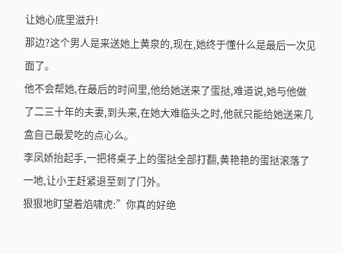让她心底里滋升!
那边?这个男人是来送她上黄泉的,现在,她终于懂什么是最后一次见面了。
他不会帮她,在最后的时间里,他给她送来了蛋挞,难道说,她与他做了二三十年的夫妻,到头来,在她大难临头之时,他就只能给她送来几盒自己最爱吃的点心么。
李凤娇抬起手,一把将桌子上的蛋挞全部打翻,黄艳艳的蛋挞滚落了一地,让小王赶紧退至到了门外。
狠狠地盯望着焰啸虎:”你真的好绝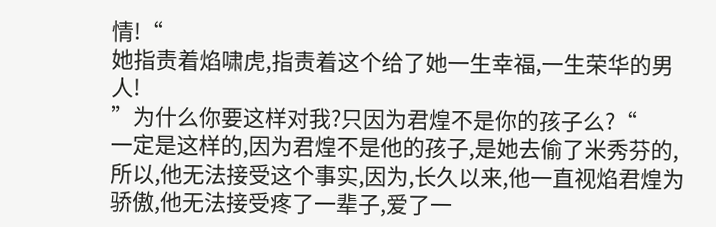情!“
她指责着焰啸虎,指责着这个给了她一生幸福,一生荣华的男人!
”为什么你要这样对我?只因为君煌不是你的孩子么?“
一定是这样的,因为君煌不是他的孩子,是她去偷了米秀芬的,所以,他无法接受这个事实,因为,长久以来,他一直视焰君煌为骄傲,他无法接受疼了一辈子,爱了一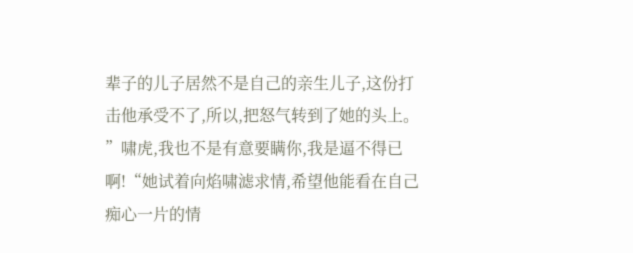辈子的儿子居然不是自己的亲生儿子,这份打击他承受不了,所以,把怒气转到了她的头上。
”啸虎,我也不是有意要瞒你,我是逼不得已啊!“她试着向焰啸滤求情,希望他能看在自己痴心一片的情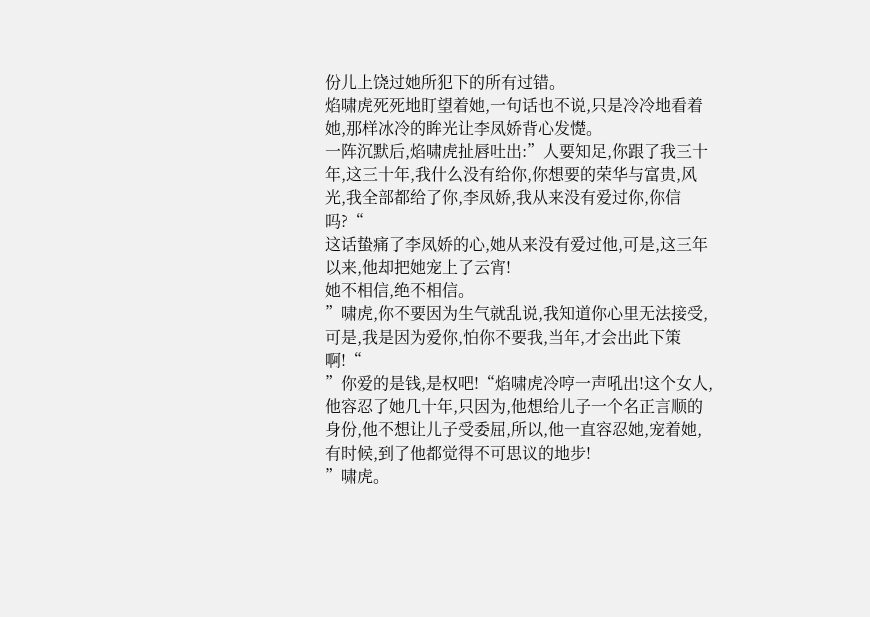份儿上饶过她所犯下的所有过错。
焰啸虎死死地盯望着她,一句话也不说,只是冷冷地看着她,那样冰冷的眸光让李凤娇背心发憷。
一阵沉默后,焰啸虎扯唇吐出:”人要知足,你跟了我三十年,这三十年,我什么没有给你,你想要的荣华与富贵,风光,我全部都给了你,李凤娇,我从来没有爱过你,你信吗?“
这话蛰痛了李凤娇的心,她从来没有爱过他,可是,这三年以来,他却把她宠上了云宵!
她不相信,绝不相信。
”啸虎,你不要因为生气就乱说,我知道你心里无法接受,可是,我是因为爱你,怕你不要我,当年,才会出此下策啊!“
”你爱的是钱,是权吧!“焰啸虎冷哼一声吼出!这个女人,他容忍了她几十年,只因为,他想给儿子一个名正言顺的身份,他不想让儿子受委屈,所以,他一直容忍她,宠着她,有时候,到了他都觉得不可思议的地步!
”啸虎。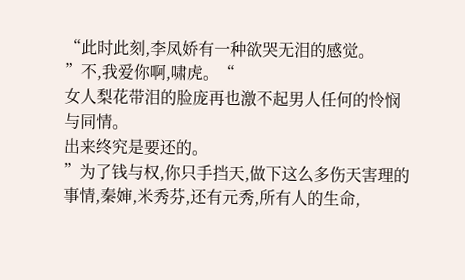“此时此刻,李凤娇有一种欲哭无泪的感觉。
”不,我爱你啊,啸虎。“
女人梨花带泪的脸庞再也激不起男人任何的怜悯与同情。
出来终究是要还的。
”为了钱与权,你只手挡天,做下这么多伤天害理的事情,秦婶,米秀芬,还有元秀,所有人的生命,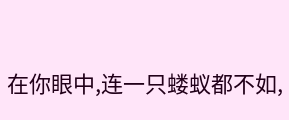在你眼中,连一只蝼蚁都不如,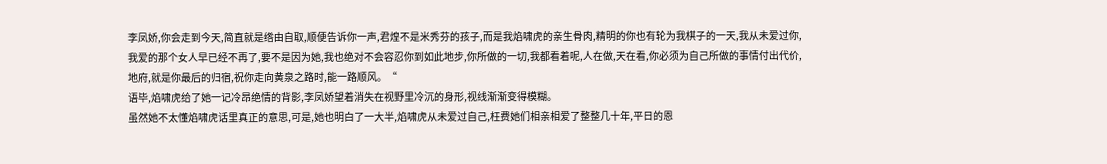李凤娇,你会走到今天,简直就是绺由自取,顺便告诉你一声,君煌不是米秀芬的孩子,而是我焰啸虎的亲生骨肉,精明的你也有轮为我棋子的一天,我从未爱过你,我爱的那个女人早已经不再了,要不是因为她,我也绝对不会容忍你到如此地步,你所做的一切,我都看着呢,人在做,天在看,你必须为自己所做的事情付出代价,地府,就是你最后的归宿,祝你走向黄泉之路时,能一路顺风。“
语毕,焰啸虎给了她一记冷昂绝情的背影,李凤娇望着消失在视野里冷沉的身形,视线渐渐变得模糊。
虽然她不太懂焰啸虎话里真正的意思,可是,她也明白了一大半,焰啸虎从未爱过自己,枉费她们相亲相爱了整整几十年,平日的恩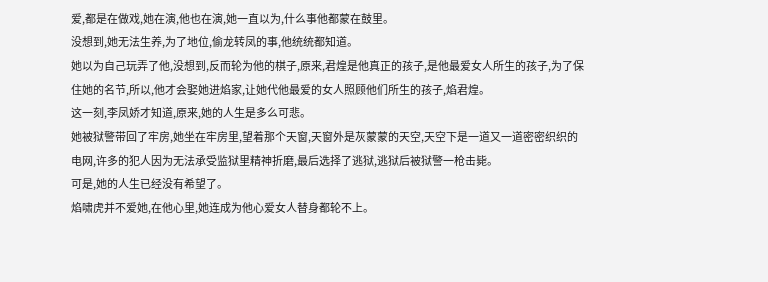爱,都是在做戏,她在演,他也在演,她一直以为,什么事他都蒙在鼓里。
没想到,她无法生养,为了地位,偷龙转凤的事,他统统都知道。
她以为自己玩弄了他,没想到,反而轮为他的棋子,原来,君煌是他真正的孩子,是他最爱女人所生的孩子,为了保住她的名节,所以,他才会娶她进焰家,让她代他最爱的女人照顾他们所生的孩子,焰君煌。
这一刻,李凤娇才知道,原来,她的人生是多么可悲。
她被狱警带回了牢房,她坐在牢房里,望着那个天窗,天窗外是灰蒙蒙的天空,天空下是一道又一道密密织织的电网,许多的犯人因为无法承受监狱里精神折磨,最后选择了逃狱,逃狱后被狱警一枪击毙。
可是,她的人生已经没有希望了。
焰啸虎并不爱她,在他心里,她连成为他心爱女人替身都轮不上。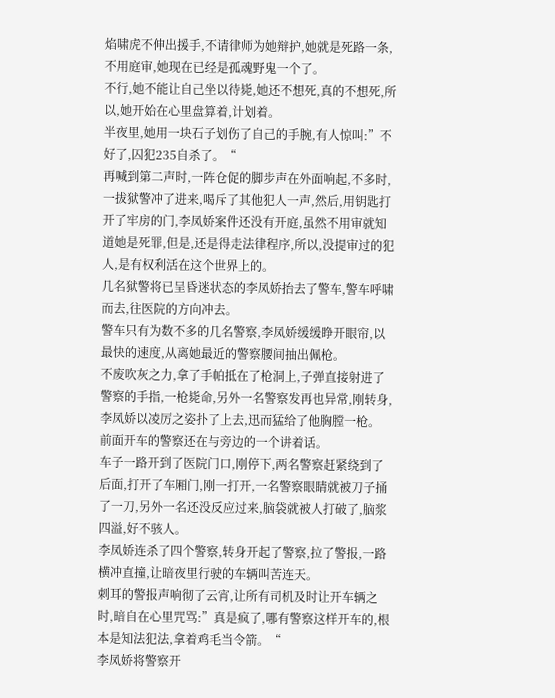焰啸虎不伸出援手,不请律师为她辩护,她就是死路一条,不用庭审,她现在已经是孤魂野鬼一个了。
不行,她不能让自己坐以待毙,她还不想死,真的不想死,所以,她开始在心里盘算着,计划着。
半夜里,她用一块石子划伤了自己的手腕,有人惊叫:”不好了,囚犯235自杀了。“
再喊到第二声时,一阵仓促的脚步声在外面响起,不多时,一拔狱警冲了进来,喝斥了其他犯人一声,然后,用钥匙打开了牢房的门,李凤娇案件还没有开庭,虽然不用审就知道她是死罪,但是,还是得走法律程序,所以,没提审过的犯人,是有权利活在这个世界上的。
几名狱警将已呈昏迷状态的李凤娇抬去了警车,警车呼啸而去,往医院的方向冲去。
警车只有为数不多的几名警察,李凤娇缓缓睁开眼帘,以最快的速度,从离她最近的警察腰间抽出佩枪。
不废吹灰之力,拿了手帕抵在了枪洞上,子弹直接射进了警察的手指,一枪毙命,另外一名警察发再也异常,刚转身,李凤娇以凌厉之姿扑了上去,迅而猛给了他胸膛一枪。
前面开车的警察还在与旁边的一个讲着话。
车子一路开到了医院门口,刚停下,两名警察赶紧绕到了后面,打开了车厢门,刚一打开,一名警察眼睛就被刀子捅了一刀,另外一名还没反应过来,脑袋就被人打破了,脑浆四溢,好不骇人。
李凤娇连杀了四个警察,转身开起了警察,拉了警报,一路横冲直撞,让暗夜里行驶的车辆叫苦连天。
刺耳的警报声响彻了云宵,让所有司机及时让开车辆之时,暗自在心里咒骂:”真是疯了,哪有警察这样开车的,根本是知法犯法,拿着鸡毛当令箭。“
李凤娇将警察开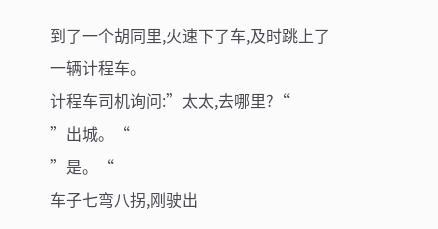到了一个胡同里,火速下了车,及时跳上了一辆计程车。
计程车司机询问:”太太,去哪里?“
”出城。“
”是。“
车子七弯八拐,刚驶出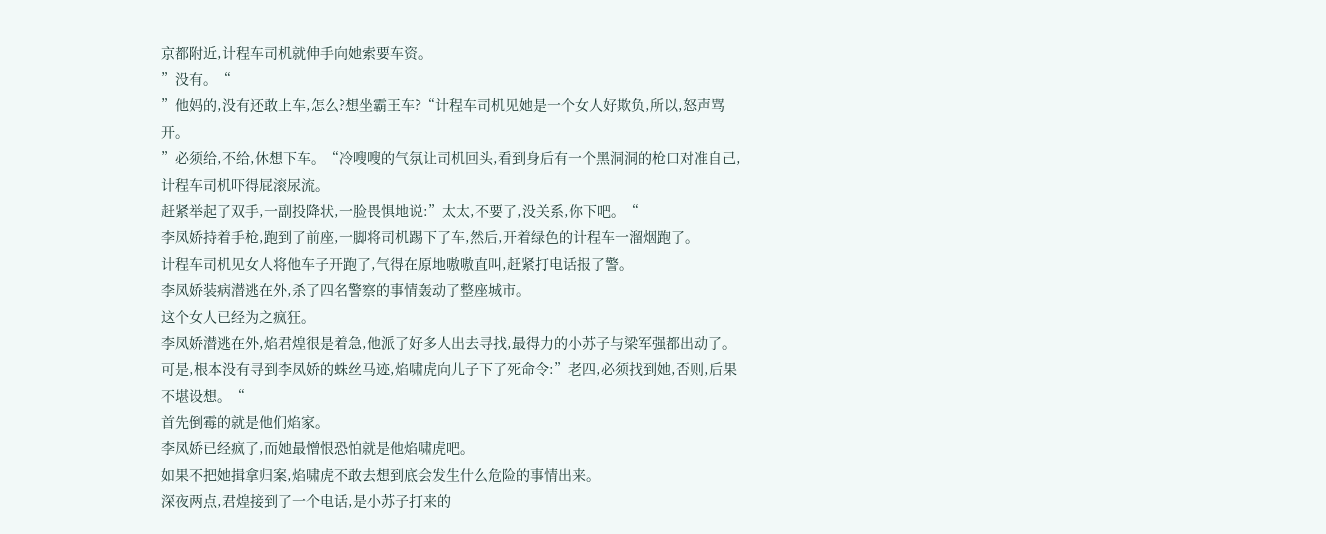京都附近,计程车司机就伸手向她索要车资。
”没有。“
”他妈的,没有还敢上车,怎么?想坐霸王车?“计程车司机见她是一个女人好欺负,所以,怒声骂开。
”必须给,不给,休想下车。“冷嗖嗖的气氛让司机回头,看到身后有一个黑洞洞的枪口对准自己,计程车司机吓得屁滚尿流。
赶紧举起了双手,一副投降状,一脸畏惧地说:”太太,不要了,没关系,你下吧。“
李凤娇持着手枪,跑到了前座,一脚将司机踢下了车,然后,开着绿色的计程车一溜烟跑了。
计程车司机见女人将他车子开跑了,气得在原地嗷嗷直叫,赶紧打电话报了警。
李凤娇装病潜逃在外,杀了四名警察的事情轰动了整座城市。
这个女人已经为之疯狂。
李凤娇潜逃在外,焰君煌很是着急,他派了好多人出去寻找,最得力的小苏子与梁军强都出动了。
可是,根本没有寻到李凤娇的蛛丝马迹,焰啸虎向儿子下了死命令:”老四,必须找到她,否则,后果不堪设想。“
首先倒霉的就是他们焰家。
李凤娇已经疯了,而她最憎恨恐怕就是他焰啸虎吧。
如果不把她揖拿归案,焰啸虎不敢去想到底会发生什么危险的事情出来。
深夜两点,君煌接到了一个电话,是小苏子打来的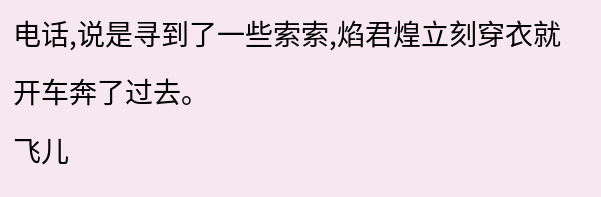电话,说是寻到了一些索索,焰君煌立刻穿衣就开车奔了过去。
飞儿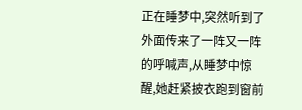正在睡梦中,突然听到了外面传来了一阵又一阵的呼喊声,从睡梦中惊醒,她赶紧披衣跑到窗前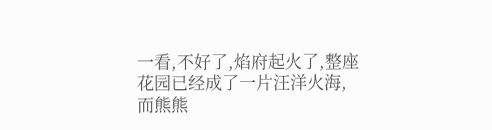一看,不好了,焰府起火了,整座花园已经成了一片汪洋火海,而熊熊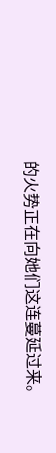的火势正在向她们这连蔓延过来。